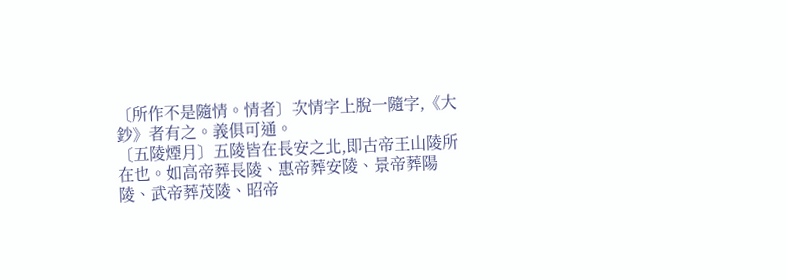〔所作不是隨情。情者〕次情字上脫一隨字,《大鈔》者有之。義俱可通。
〔五陵煙月〕五陵皆在長安之北,即古帝王山陵所在也。如高帝葬長陵、惠帝葬安陵、景帝葬陽陵、武帝葬茂陵、昭帝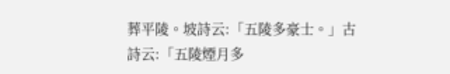葬平陵。坡詩云:「五陵多豪士。」古詩云:「五陵煙月多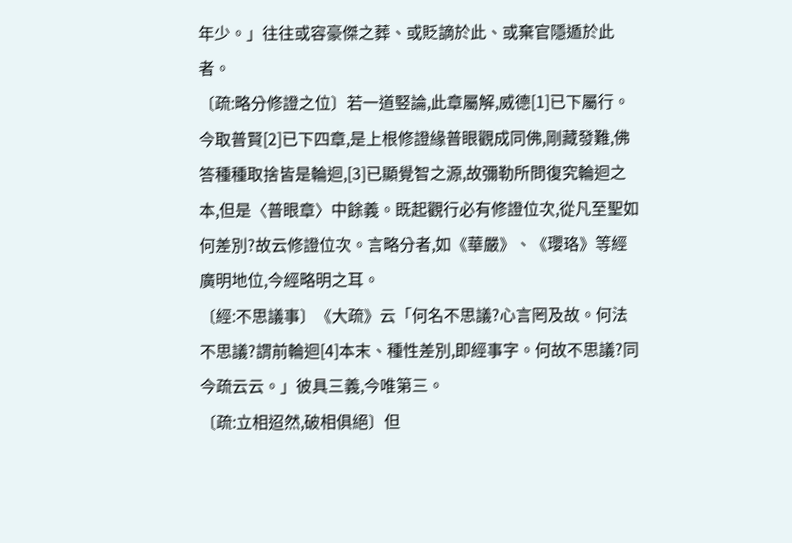年少。」往往或容豪傑之葬、或貶謫於此、或棄官隱遁於此者。
〔疏:略分修證之位〕若一道竪論,此章屬解,威德[1]已下屬行。今取普賢[2]已下四章,是上根修證緣普眼觀成同佛,剛藏發難,佛答種種取捨皆是輪迴,[3]已顯覺智之源,故彌勒所問復究輪迴之本,但是〈普眼章〉中餘義。既起觀行必有修證位次,從凡至聖如何差別?故云修證位次。言略分者,如《華嚴》、《瓔珞》等經廣明地位,今經略明之耳。
〔經:不思議事〕《大疏》云「何名不思議?心言罔及故。何法不思議?謂前輪迴[4]本末、種性差別,即經事字。何故不思議?同今疏云云。」彼具三義,今唯第三。
〔疏:立相迢然,破相俱絕〕但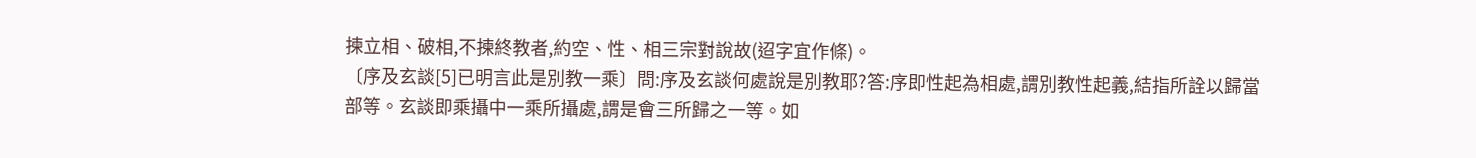揀立相、破相,不揀終教者,約空、性、相三宗對說故(迢字宜作條)。
〔序及玄談[5]已明言此是別教一乘〕問:序及玄談何處說是別教耶?答:序即性起為相處,謂別教性起義,結指所詮以歸當部等。玄談即乘攝中一乘所攝處,謂是會三所歸之一等。如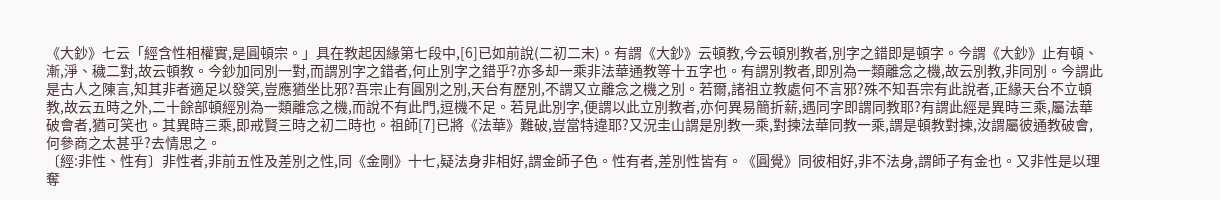《大鈔》七云「經含性相權實,是圓頓宗。」具在教起因緣第七段中,[6]已如前說(二初二末)。有謂《大鈔》云頓教,今云頓別教者,別字之錯即是頓字。今謂《大鈔》止有頓、漸,淨、穢二對,故云頓教。今鈔加同別一對,而謂別字之錯者,何止別字之錯乎?亦多却一乘非法華通教等十五字也。有謂別教者,即別為一類離念之機,故云別教,非同別。今謂此是古人之陳言,知其非者適足以發笑,豈應猶坐比邪?吾宗止有圓別之別,天台有歷別,不謂又立離念之機之別。若爾,諸祖立教處何不言邪?殊不知吾宗有此說者,正緣天台不立頓教,故云五時之外,二十餘部頓經別為一類離念之機,而說不有此門,逗機不足。若見此別字,便謂以此立別教者,亦何異易簡折薪,遇同字即謂同教耶?有謂此經是異時三乘,屬法華破會者,猶可笑也。其異時三乘,即戒賢三時之初二時也。祖師[7]已將《法華》難破,豈當特違耶?又況圭山謂是別教一乘,對揀法華同教一乘,謂是頓教對揀,汝謂屬彼通教破會,何參商之太甚乎?去情思之。
〔經:非性、性有〕非性者,非前五性及差別之性,同《金剛》十七,疑法身非相好,謂金師子色。性有者,差別性皆有。《圓覺》同彼相好,非不法身,謂師子有金也。又非性是以理奪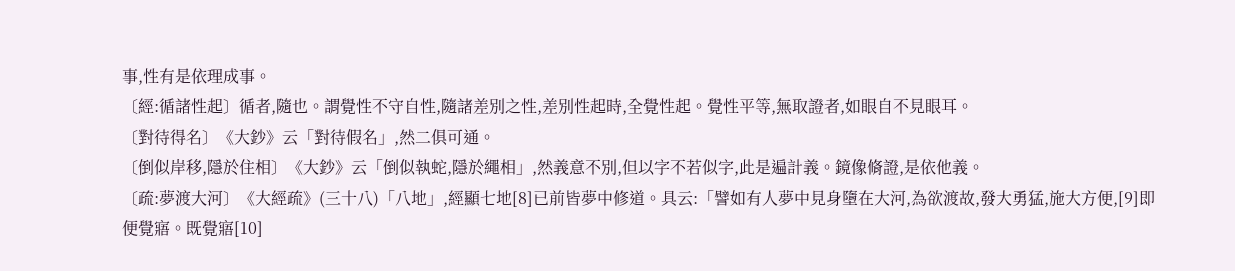事,性有是依理成事。
〔經:循諸性起〕循者,隨也。謂覺性不守自性,隨諸差別之性,差別性起時,全覺性起。覺性平等,無取證者,如眼自不見眼耳。
〔對待得名〕《大鈔》云「對待假名」,然二俱可通。
〔倒似岸移,隱於住相〕《大鈔》云「倒似執蛇,隱於繩相」,然義意不別,但以字不若似字,此是遍計義。鏡像脩證,是依他義。
〔疏:夢渡大河〕《大經疏》(三十八)「八地」,經顯七地[8]已前皆夢中修道。具云:「譬如有人夢中見身墮在大河,為欲渡故,發大勇猛,施大方便,[9]即便覺寤。既覺寤[10]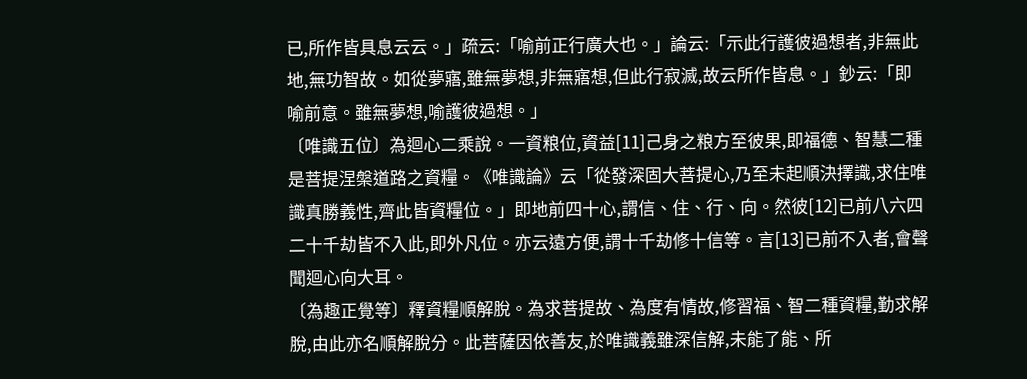已,所作皆具息云云。」疏云:「喻前正行廣大也。」論云:「示此行護彼過想者,非無此地,無功智故。如從夢寤,雖無夢想,非無寤想,但此行寂滅,故云所作皆息。」鈔云:「即喻前意。雖無夢想,喻護彼過想。」
〔唯識五位〕為迴心二乘說。一資粮位,資益[11]己身之粮方至彼果,即福德、智慧二種是菩提涅槃道路之資糧。《唯識論》云「從發深固大菩提心,乃至未起順決擇識,求住唯識真勝義性,齊此皆資糧位。」即地前四十心,謂信、住、行、向。然彼[12]已前八六四二十千劫皆不入此,即外凡位。亦云遠方便,謂十千劫修十信等。言[13]已前不入者,會聲聞迴心向大耳。
〔為趣正覺等〕釋資糧順解脫。為求菩提故、為度有情故,修習福、智二種資糧,勤求解脫,由此亦名順解脫分。此菩薩因依善友,於唯識義雖深信解,未能了能、所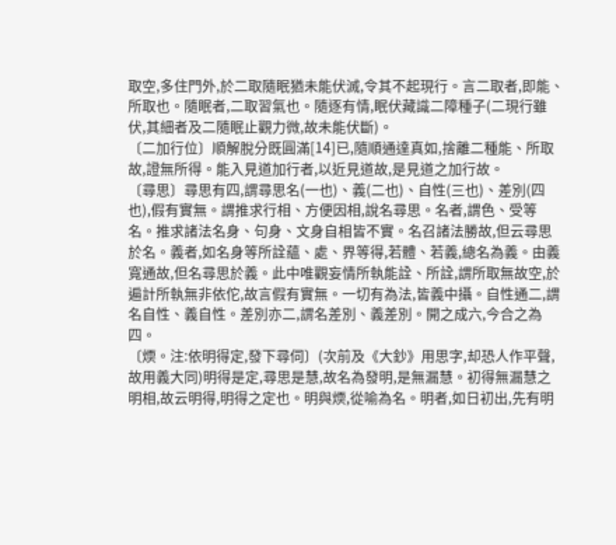取空,多住門外,於二取隨眠猶未能伏滅,令其不起現行。言二取者,即能、所取也。隨眠者,二取習氣也。隨逐有情,眠伏藏識二障種子(二現行雖伏,其細者及二隨眠止觀力微,故未能伏斷)。
〔二加行位〕順解脫分既圓滿[14]已,隨順通達真如,捨離二種能、所取故,證無所得。能入見道加行者,以近見道故,是見道之加行故。
〔尋思〕尋思有四,謂尋思名(一也)、義(二也)、自性(三也)、差別(四也),假有實無。謂推求行相、方便因相,說名尋思。名者,謂色、受等名。推求諸法名身、句身、文身自相皆不實。名召諸法勝故,但云尋思於名。義者,如名身等所詮蘊、處、界等得,若體、若義,總名為義。由義寬通故,但名尋思於義。此中唯觀妄情所執能詮、所詮,謂所取無故空,於遍計所執無非依佗,故言假有實無。一切有為法,皆義中攝。自性通二,謂名自性、義自性。差別亦二,謂名差別、義差別。開之成六,今合之為四。
〔煗。注:依明得定,發下尋伺〕(次前及《大鈔》用思字,却恐人作平聲,故用義大同)明得是定,尋思是慧,故名為發明,是無漏慧。初得無漏慧之明相,故云明得,明得之定也。明與煗,從喻為名。明者,如日初出,先有明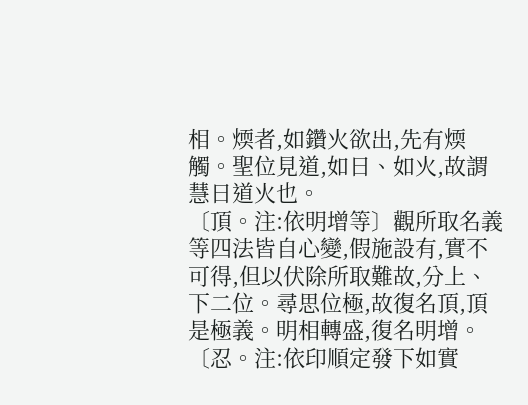相。煗者,如鑽火欲出,先有煗觸。聖位見道,如日、如火,故謂慧日道火也。
〔頂。注:依明增等〕觀所取名義等四法皆自心變,假施設有,實不可得,但以伏除所取難故,分上、下二位。尋思位極,故復名頂,頂是極義。明相轉盛,復名明增。
〔忍。注:依印順定發下如實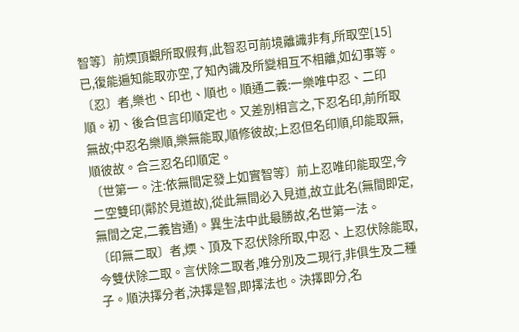智等〕前煗頂觀所取假有,此智忍可前境離識非有,所取空[15]已,復能遍知能取亦空,了知內識及所變相互不相離,如幻事等。
〔忍〕者,樂也、印也、順也。順通二義:一樂唯中忍、二印順。初、後合但言印順定也。又差別相言之,下忍名印,前所取無故;中忍名樂順,樂無能取,順修彼故;上忍但名印順,印能取無,順彼故。合三忍名印順定。
〔世第一。注:依無間定發上如實智等〕前上忍唯印能取空,今二空雙印(鄰於見道故),從此無間必入見道,故立此名(無間即定,無間之定,二義皆通)。異生法中此最勝故,名世第一法。
〔印無二取〕者,煗、頂及下忍伏除所取,中忍、上忍伏除能取,今雙伏除二取。言伏除二取者,唯分別及二現行,非俱生及二種子。順決擇分者,決擇是智,即擇法也。決擇即分,名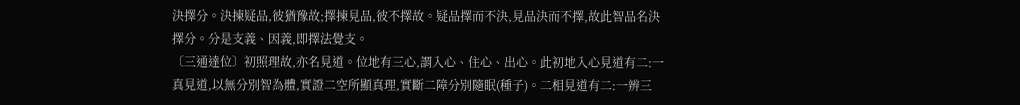決擇分。決揀疑品,彼猶豫故;擇揀見品,彼不擇故。疑品擇而不決,見品決而不擇,故此智品名決擇分。分是支義、因義,即擇法覺支。
〔三通達位〕初照理故,亦名見道。位地有三心,謂入心、住心、出心。此初地入心見道有二:一真見道,以無分別智為體,實證二空所顯真理,實斷二障分別隨眠(種子)。二相見道有二:一辨三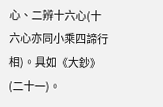心、二辨十六心(十六心亦同小乘四諦行相)。具如《大鈔》(二十一)。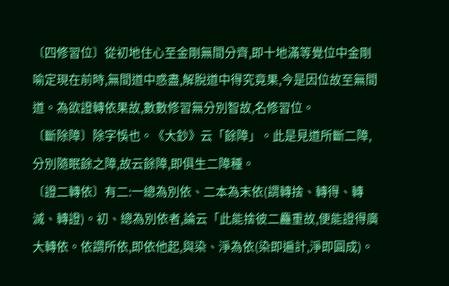〔四修習位〕從初地住心至金剛無間分齊,即十地滿等覺位中金剛喻定現在前時,無間道中惑盡,解脫道中得究竟果,今是因位故至無間道。為欲證轉依果故,數數修習無分別智故,名修習位。
〔斷除障〕除字悞也。《大鈔》云「餘障」。此是見道所斷二障,分別隨眠餘之障,故云餘障,即俱生二障種。
〔證二轉依〕有二:一總為別依、二本為末依(謂轉捨、轉得、轉滅、轉證)。初、總為別依者,論云「此能捨彼二麤重故,便能證得廣大轉依。依謂所依,即依他起,與染、淨為依(染即遍計,淨即圓成)。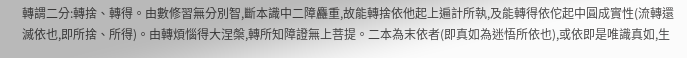轉謂二分:轉捨、轉得。由數修習無分別智,斷本識中二障麤重,故能轉捨依他起上遍計所執,及能轉得依佗起中圓成實性(流轉還滅依也,即所捨、所得)。由轉煩惱得大涅槃,轉所知障證無上菩提。二本為末依者(即真如為迷悟所依也),或依即是唯識真如,生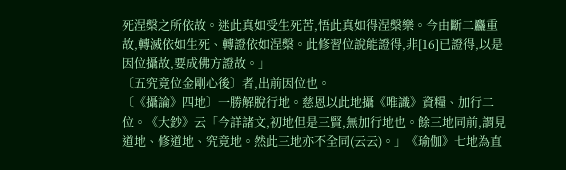死涅槃之所依故。迷此真如受生死苦,悟此真如得涅槃樂。今由斷二麤重故,轉滅依如生死、轉證依如涅槃。此修習位說能證得,非[16]已證得,以是因位攝故,要成佛方證故。」
〔五究竟位金剛心後〕者,出前因位也。
〔《攝論》四地〕一勝解脫行地。慈恩以此地攝《唯識》資糧、加行二位。《大鈔》云「今詳諸文,初地但是三賢,無加行地也。餘三地同前,謂見道地、修道地、究竟地。然此三地亦不全同(云云)。」《瑜伽》七地為直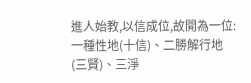進人始教,以信成位,故開為一位:一種性地(十信)、二勝解行地(三賢)、三淨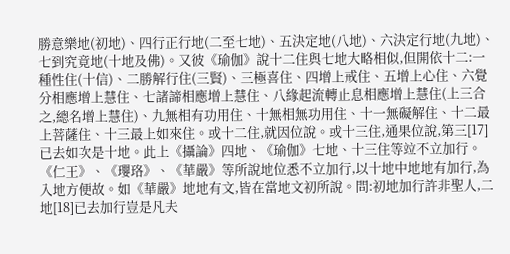勝意樂地(初地)、四行正行地(二至七地)、五決定地(八地)、六決定行地(九地)、七到究竟地(十地及佛)。又彼《瑜伽》說十二住與七地大略相似,但開依十二:一種性住(十信)、二勝解行住(三賢)、三極喜住、四增上戒住、五增上心住、六覺分相應增上慧住、七諸諦相應增上慧住、八緣起流轉止息相應增上慧住(上三合之,總名增上慧住)、九無相有功用住、十無相無功用住、十一無礙解住、十二最上菩薩住、十三最上如來住。或十二住,就因位說。或十三住,通果位說,第三[17]已去如次是十地。此上《攝論》四地、《瑜伽》七地、十三住等竝不立加行。《仁王》、《瓔珞》、《華嚴》等所說地位悉不立加行,以十地中地地有加行,為入地方便故。如《華嚴》地地有文,皆在當地文初所說。問:初地加行許非聖人,二地[18]已去加行豈是凡夫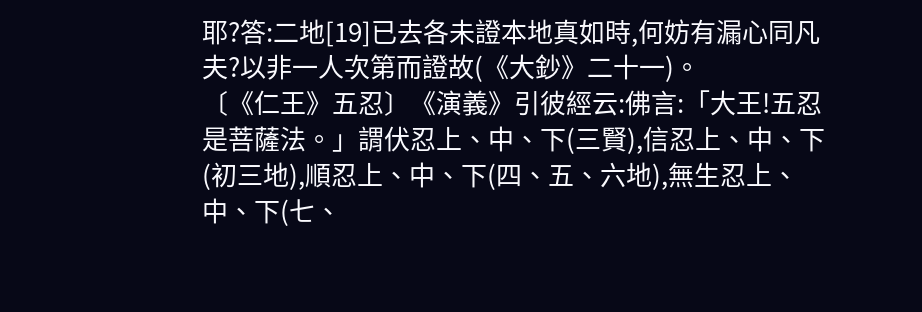耶?答:二地[19]已去各未證本地真如時,何妨有漏心同凡夫?以非一人次第而證故(《大鈔》二十一)。
〔《仁王》五忍〕《演義》引彼經云:佛言:「大王!五忍是菩薩法。」謂伏忍上、中、下(三賢),信忍上、中、下(初三地),順忍上、中、下(四、五、六地),無生忍上、中、下(七、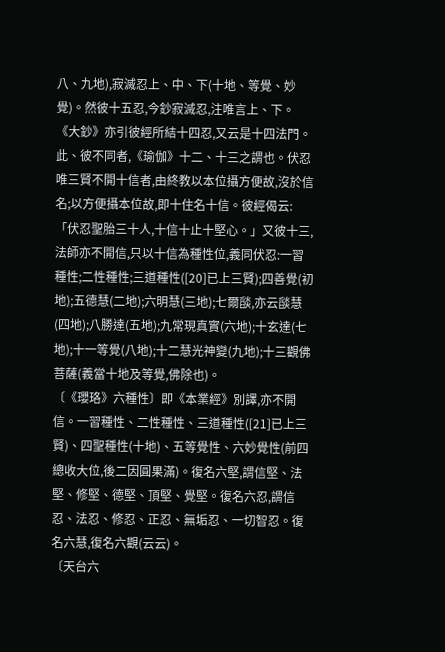八、九地),寂滅忍上、中、下(十地、等覺、妙覺)。然彼十五忍,今鈔寂滅忍,注唯言上、下。《大鈔》亦引彼經所結十四忍,又云是十四法門。此、彼不同者,《瑜伽》十二、十三之謂也。伏忍唯三賢不開十信者,由終教以本位攝方便故,沒於信名;以方便攝本位故,即十住名十信。彼經偈云:「伏忍聖胎三十人,十信十止十堅心。」又彼十三,法師亦不開信,只以十信為種性位,義同伏忍:一習種性;二性種性;三道種性([20]已上三賢);四善覺(初地);五德慧(二地);六明慧(三地);七爾𦦨,亦云𦦨慧(四地);八勝達(五地);九常現真實(六地);十玄達(七地);十一等覺(八地);十二慧光神變(九地);十三觀佛菩薩(義當十地及等覺,佛除也)。
〔《瓔珞》六種性〕即《本業經》別譯,亦不開信。一習種性、二性種性、三道種性([21]已上三賢)、四聖種性(十地)、五等覺性、六妙覺性(前四總收大位,後二因圓果滿)。復名六堅,謂信堅、法堅、修堅、德堅、頂堅、覺堅。復名六忍,謂信忍、法忍、修忍、正忍、無垢忍、一切智忍。復名六慧,復名六觀(云云)。
〔天台六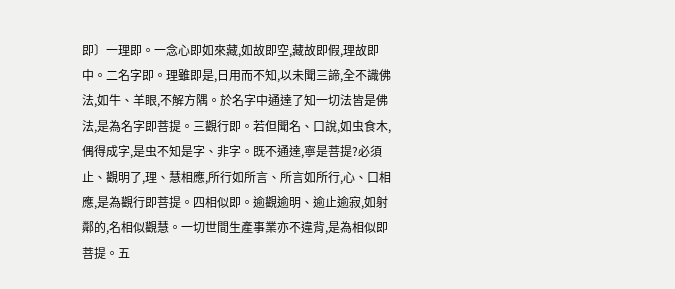即〕一理即。一念心即如來藏,如故即空,藏故即假,理故即中。二名字即。理雖即是,日用而不知,以未聞三諦,全不識佛法,如牛、羊眼,不解方隅。於名字中通達了知一切法皆是佛法,是為名字即菩提。三觀行即。若但聞名、口說,如虫食木,偶得成字,是虫不知是字、非字。既不通達,寧是菩提?必須止、觀明了,理、慧相應,所行如所言、所言如所行,心、口相應,是為觀行即菩提。四相似即。逾觀逾明、逾止逾寂,如射鄰的,名相似觀慧。一切世間生產事業亦不違背,是為相似即菩提。五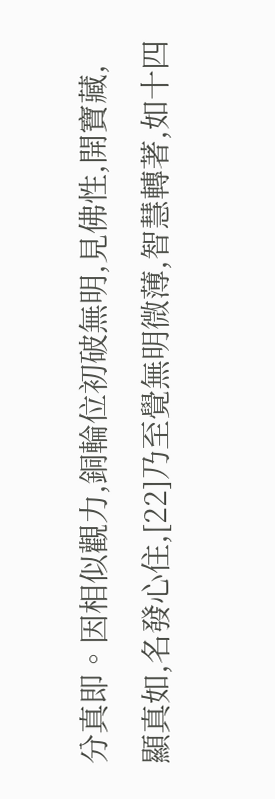分真即。因相似觀力,銅輪位初破無明,見佛性,開寶藏,顯真如,名發心住,[22]乃至覺無明微薄,智慧轉著,如十四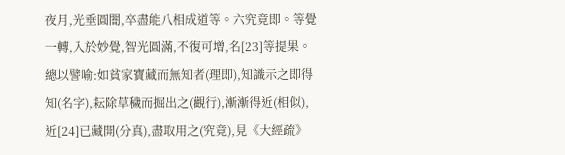夜月,光垂圓闇,卒盡能八相成道等。六究竟即。等覺一轉,入於妙覺,智光圓滿,不復可增,名[23]等提果。總以譬喻:如貧家寶藏而無知者(理即),知識示之即得知(名字),耘除草穢而掘出之(觀行),漸漸得近(相似),近[24]已藏開(分真),盡取用之(究竟),見《大經疏》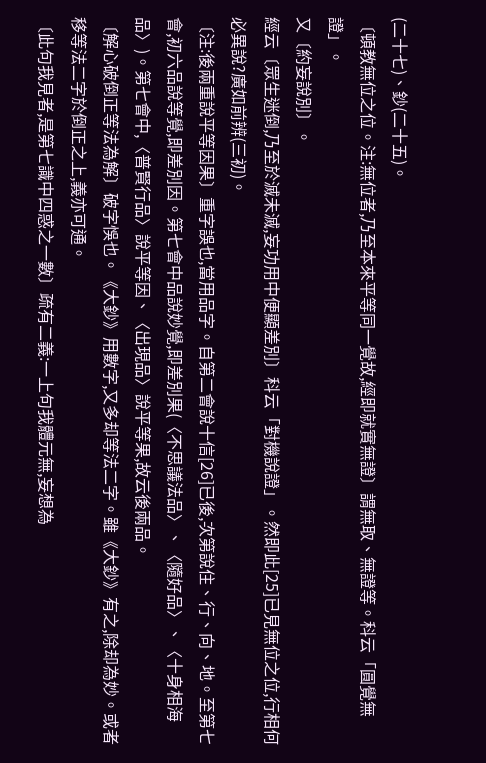(二十七)、鈔(二十五)。
〔頓教無位之位。注:無位者,乃至本來平等同一覺故,經即就實無證〕謂無取、無證等。科云「圓覺無證」。
又〔約妄說別〕。
經云〔眾生迷倒,乃至於滅未滅,妄功用中便顯差別〕科云「對機說證」。然即此[25]已見無位之位,行相何必異說?廣如前辨(三初)。
〔注:後兩重說平等因果〕重字誤也,當用品字。自第二會說十信[26]已後,次第說住、行、向、地。至第七會,初六品說等覺,即差別因。第七會中品說妙覺,即差別果(〈不思議法品〉、〈隨好品〉、〈十身相海品〉)。第七會中,〈普賢行品〉說平等因、〈出現品〉說平等果,故云後兩品。
〔解心破倒正等法為解〕破字悞也。《大鈔》用數字,又多却等法二字。雖《大鈔》有之,除却為妙。或者移等法二字於倒正之上,義亦可通。
〔此句我見者,是第七識中四惑之一數〕疏有二義:一上句我體元無,妄想為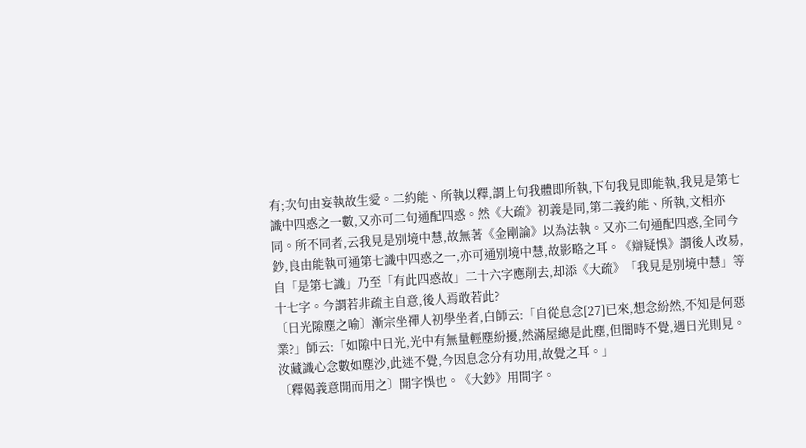有;次句由妄執故生愛。二約能、所執以釋,謂上句我體即所執,下句我見即能執,我見是第七識中四惑之一數,又亦可二句通配四惑。然《大疏》初義是同,第二義約能、所執,文相亦同。所不同者,云我見是別境中慧,故無著《金剛論》以為法執。又亦二句通配四惑,全同今鈔,良由能執可通第七識中四惑之一,亦可通別境中慧,故影略之耳。《辯疑悞》謂後人改易,自「是第七識」乃至「有此四惑故」二十六字應削去,却添《大疏》「我見是別境中慧」等十七字。今謂若非疏主自意,後人焉敢若此?
〔日光隙塵之喻〕漸宗坐禪人初學坐者,白師云:「自從息念[27]已來,想念紛然,不知是何惡業?」師云:「如隙中日光,光中有無量輕塵紛擾,然滿屋總是此塵,但闇時不覺,遇日光則見。汝藏識心念數如塵沙,此迷不覺,今因息念分有功用,故覺之耳。」
〔釋偈義意開而用之〕開字悞也。《大鈔》用間字。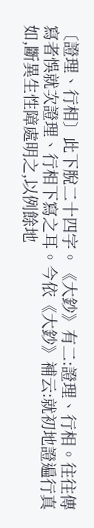〔證理、行相〕此下脫二十四字。《大鈔》有二:證理、行相。往往傳寫者悞就次證理、行相下寫之耳。今依《大鈔》補云:就初地證遍行真如,斷異生性障處明之,以例餘地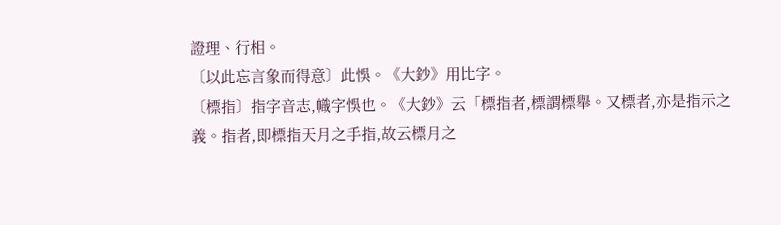證理、行相。
〔以此忘言象而得意〕此悞。《大鈔》用比字。
〔標指〕指字音志,幟字悞也。《大鈔》云「標指者,標謂標舉。又標者,亦是指示之義。指者,即標指天月之手指,故云標月之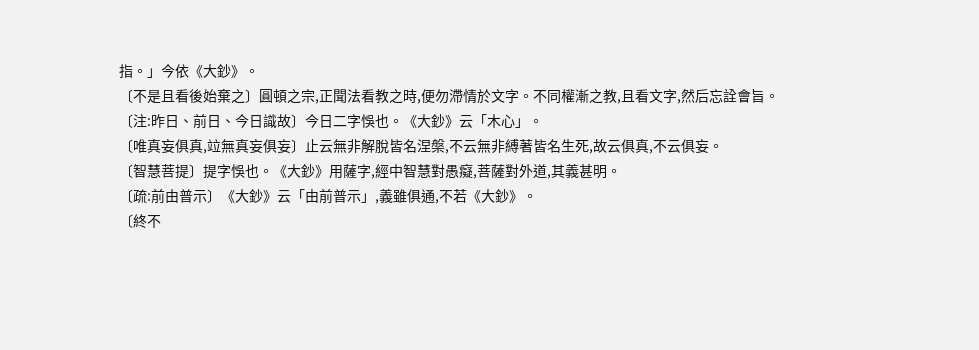指。」今依《大鈔》。
〔不是且看後始棄之〕圓頓之宗,正聞法看教之時,便勿滯情於文字。不同權漸之教,且看文字,然后忘詮會旨。
〔注:昨日、前日、今日識故〕今日二字悞也。《大鈔》云「木心」。
〔唯真妄俱真,竝無真妄俱妄〕止云無非解脫皆名涅槃,不云無非縛著皆名生死,故云俱真,不云俱妄。
〔智慧菩提〕提字悞也。《大鈔》用薩字,經中智慧對愚癡,菩薩對外道,其義甚明。
〔疏:前由普示〕《大鈔》云「由前普示」,義雖俱通,不若《大鈔》。
〔終不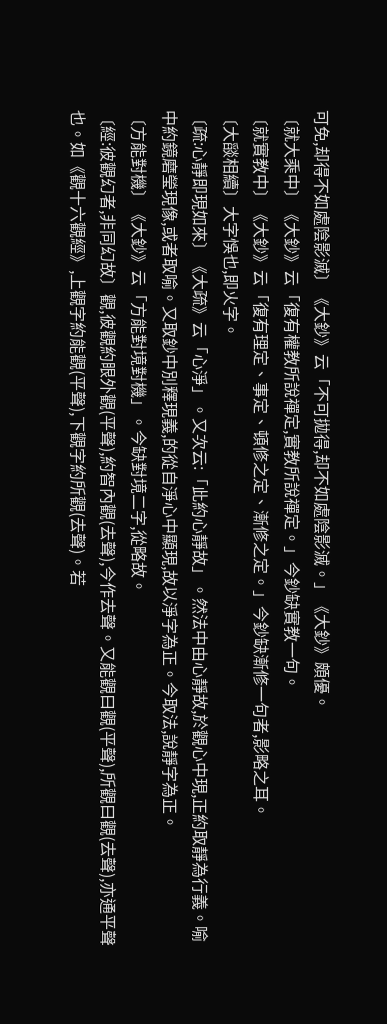可免,却得不如處陰影滅〕《大鈔》云「不可拋得,却不如處陰影滅。」《大鈔》頗優。
〔就大乘中〕《大鈔》云「復有權教所說禪定,實教所說禪定。」今鈔缺實教一句。
〔就實教中〕《大鈔》云「復有理定、事定、頓修之定、漸修之定。」今鈔缺漸修一句者,影略之耳。
〔大𦦨相續〕大字悞也,即火字。
〔疏:心靜即現如來〕《大疏》云「心淨」。又次云:「此約心靜故」。然法中由心靜故,於觀心中現,正約取靜為行義。喻中約鏡磨瑩現像,或者取喻。又取鈔中別釋現義,的從自淨心中顯現,故以淨字為正。今取法,說靜字為正。
〔方能對機〕《大鈔》云「方能對境對機」。今缺對境二字,從略故。
〔經:彼觀幻者,非同幻故〕觀,彼觀約眼外觀(平聲),約智內觀(去聲),今作去聲。又能觀曰觀(平聲),所觀曰觀(去聲),亦通平聲也。如《觀十六觀經》,上觀字約能觀(平聲),下觀字約所觀(去聲)。若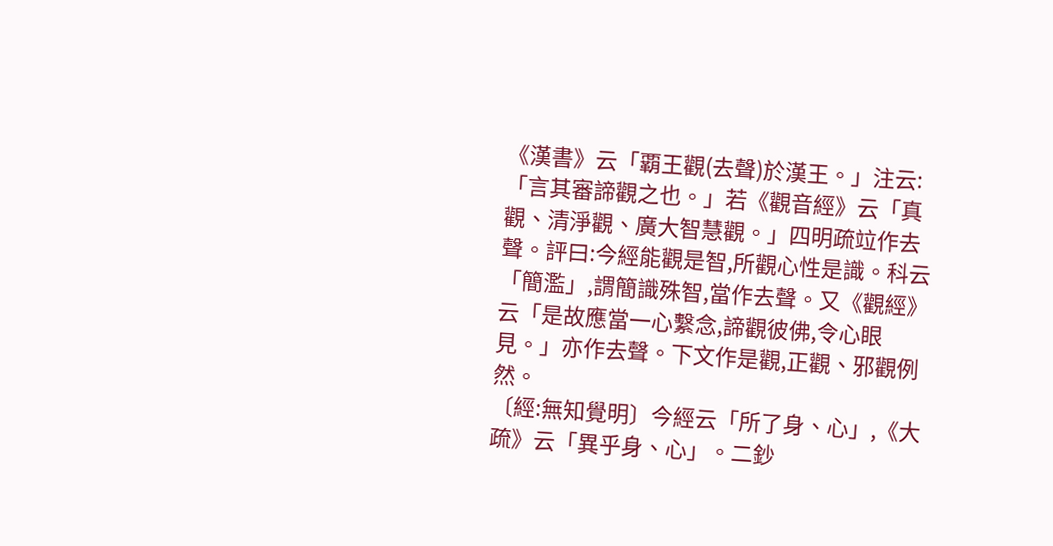《漢書》云「覇王觀(去聲)於漢王。」注云:「言其審諦觀之也。」若《觀音經》云「真觀、清淨觀、廣大智慧觀。」四明疏竝作去聲。評曰:今經能觀是智,所觀心性是識。科云「簡濫」,謂簡識殊智,當作去聲。又《觀經》云「是故應當一心繫念,諦觀彼佛,令心眼見。」亦作去聲。下文作是觀,正觀、邪觀例然。
〔經:無知覺明〕今經云「所了身、心」,《大疏》云「異乎身、心」。二鈔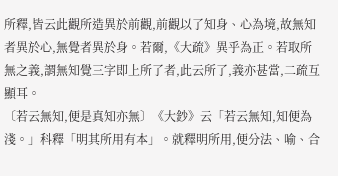所釋,皆云此觀所造異於前觀,前觀以了知身、心為境,故無知者異於心,無覺者異於身。若爾,《大疏》異乎為正。若取所無之義,謂無知覺三字即上所了者,此云所了,義亦甚當,二疏互顯耳。
〔若云無知,便是真知亦無〕《大鈔》云「若云無知,知便為淺。」科釋「明其所用有本」。就釋明所用,便分法、喻、合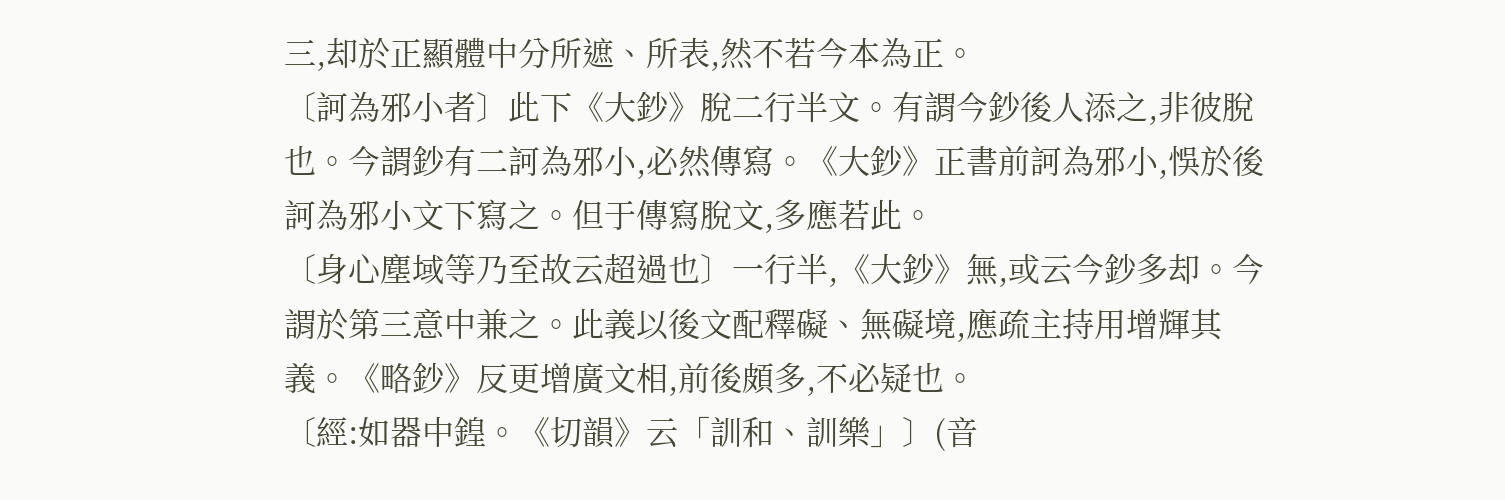三,却於正顯體中分所遮、所表,然不若今本為正。
〔訶為邪小者〕此下《大鈔》脫二行半文。有謂今鈔後人添之,非彼脫也。今謂鈔有二訶為邪小,必然傳寫。《大鈔》正書前訶為邪小,悞於後訶為邪小文下寫之。但于傳寫脫文,多應若此。
〔身心塵域等乃至故云超過也〕一行半,《大鈔》無,或云今鈔多却。今謂於第三意中兼之。此義以後文配釋礙、無礙境,應疏主持用增輝其義。《略鈔》反更增廣文相,前後頗多,不必疑也。
〔經:如器中鍠。《切韻》云「訓和、訓樂」〕(音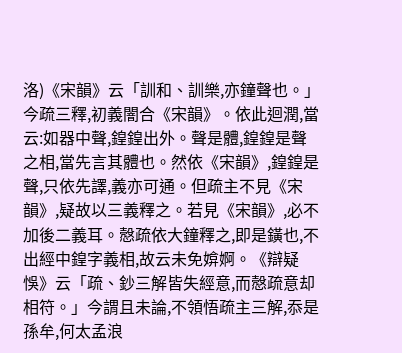洛)《宋韻》云「訓和、訓樂,亦鐘聲也。」今疏三釋,初義闇合《宋韻》。依此迴潤,當云:如器中聲,鍠鍠出外。聲是體,鍠鍠是聲之相,當先言其體也。然依《宋韻》,鍠鍠是聲,只依先譯,義亦可通。但疏主不見《宋韻》,疑故以三義釋之。若見《宋韻》,必不加後二義耳。慤疏依大鐘釋之,即是鐄也,不出經中鍠字義相,故云未免媕婀。《辯疑悞》云「疏、鈔三解皆失經意,而慤疏意却相符。」今謂且未論,不領悟疏主三解,忝是孫牟,何太孟浪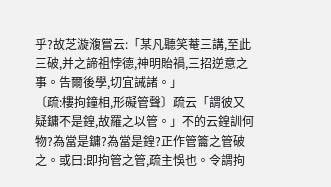乎?故芝漩澓嘗云:「某凡聽笑菴三講,至此三破,并之諦祖悖德,神明貽禍,三招逆意之事。告爾後學,切宜誡諸。」
〔疏:樓拘鐘相,形礙管聲〕疏云「謂彼又疑鏞不是鍠,故羅之以管。」不的云鍠訓何物?為當是鏞?為當是鍠?正作管籥之管破之。或曰:即拘管之管,疏主悞也。令謂拘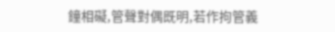鐘相礙,管聲對偶既明,若作拘管義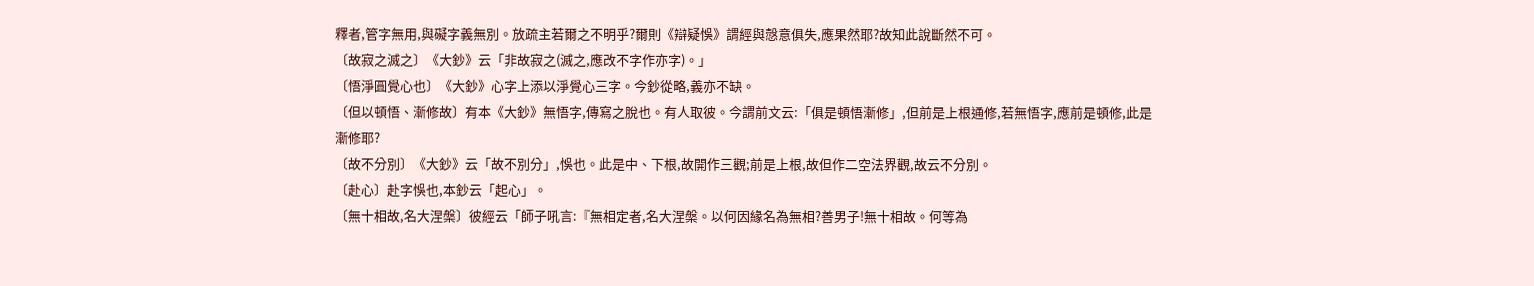釋者,管字無用,與礙字義無別。放疏主若爾之不明乎?爾則《辯疑悞》謂經與慤意俱失,應果然耶?故知此說斷然不可。
〔故寂之滅之〕《大鈔》云「非故寂之(滅之,應改不字作亦字)。」
〔悟淨圓覺心也〕《大鈔》心字上添以淨覺心三字。今鈔從略,義亦不缺。
〔但以頓悟、漸修故〕有本《大鈔》無悟字,傳寫之脫也。有人取彼。今謂前文云:「俱是頓悟漸修」,但前是上根通修,若無悟字,應前是頓修,此是漸修耶?
〔故不分別〕《大鈔》云「故不別分」,悞也。此是中、下根,故開作三觀;前是上根,故但作二空法界觀,故云不分別。
〔赴心〕赴字悞也,本鈔云「起心」。
〔無十相故,名大涅槃〕彼經云「師子吼言:『無相定者,名大涅槃。以何因緣名為無相?善男子!無十相故。何等為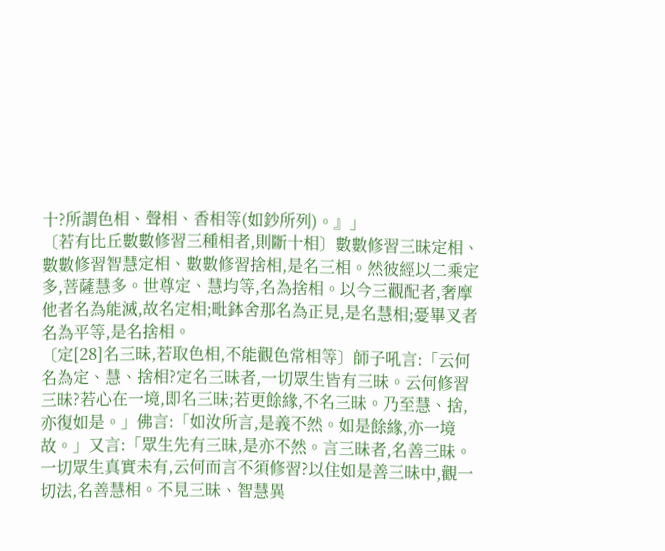十?所謂色相、聲相、香相等(如鈔所列)。』」
〔若有比丘數數修習三種相者,則斷十相〕數數修習三昧定相、數數修習智慧定相、數數修習捨相,是名三相。然彼經以二乘定多,菩薩慧多。世尊定、慧均等,名為捨相。以今三觀配者,奢摩他者名為能滅,故名定相;毗鉢舍那名為正見,是名慧相;憂畢叉者名為平等,是名捨相。
〔定[28]名三昧,若取色相,不能觀色常相等〕師子吼言:「云何名為定、慧、捨相?定名三昧者,一切眾生皆有三昧。云何修習三昧?若心在一境,即名三昧;若更餘緣,不名三昧。乃至慧、捨,亦復如是。」佛言:「如汝所言,是義不然。如是餘緣,亦一境故。」又言:「眾生先有三昧,是亦不然。言三昧者,名善三昧。一切眾生真實未有,云何而言不須修習?以住如是善三昧中,觀一切法,名善慧相。不見三昧、智慧異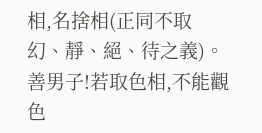相,名捨相(正同不取幻、靜、絕、待之義)。善男子!若取色相,不能觀色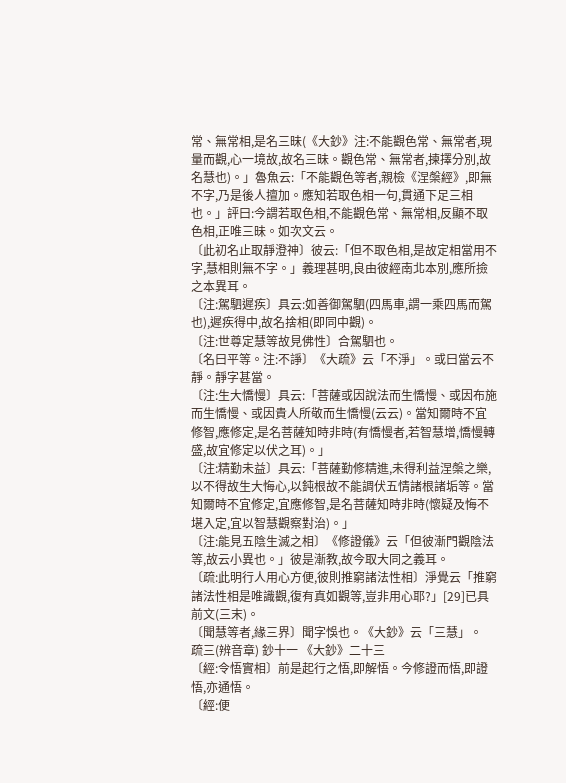常、無常相,是名三昧(《大鈔》注:不能觀色常、無常者,現量而觀,心一境故,故名三昧。觀色常、無常者,揀擇分別,故名慧也)。」魯魚云:「不能觀色等者,親檢《涅槃經》,即無不字,乃是後人擅加。應知若取色相一句,貫通下足三相也。」評曰:今謂若取色相,不能觀色常、無常相,反顯不取色相,正唯三昧。如次文云。
〔此初名止取靜澄神〕彼云:「但不取色相,是故定相當用不字,慧相則無不字。」義理甚明,良由彼經南北本別,應所撿之本異耳。
〔注:駕駟遲疾〕具云:如善御駕駟(四馬車,謂一乘四馬而駕也),遲疾得中,故名捨相(即同中觀)。
〔注:世尊定慧等故見佛性〕合駕駟也。
〔名曰平等。注:不諍〕《大疏》云「不淨」。或曰當云不靜。靜字甚當。
〔注:生大憍慢〕具云:「菩薩或因說法而生憍慢、或因布施而生憍慢、或因貴人所敬而生憍慢(云云)。當知爾時不宜修智,應修定,是名菩薩知時非時(有憍慢者,若智慧增,憍慢轉盛,故宜修定以伏之耳)。」
〔注:精勤未益〕具云:「菩薩勤修精進,未得利益涅槃之樂,以不得故生大悔心,以鈍根故不能調伏五情諸根諸垢等。當知爾時不宜修定,宜應修智,是名菩薩知時非時(懷疑及悔不堪入定,宜以智慧觀察對治)。」
〔注:能見五陰生滅之相〕《修證儀》云「但彼漸門觀陰法等,故云小異也。」彼是漸教,故今取大同之義耳。
〔疏:此明行人用心方便,彼則推窮諸法性相〕淨覺云「推窮諸法性相是唯識觀,復有真如觀等,豈非用心耶?」[29]已具前文(三末)。
〔聞慧等者,緣三界〕聞字悞也。《大鈔》云「三慧」。
疏三(辨音章) 鈔十一 《大鈔》二十三
〔經:令悟實相〕前是起行之悟,即解悟。今修證而悟,即證悟,亦通悟。
〔經:便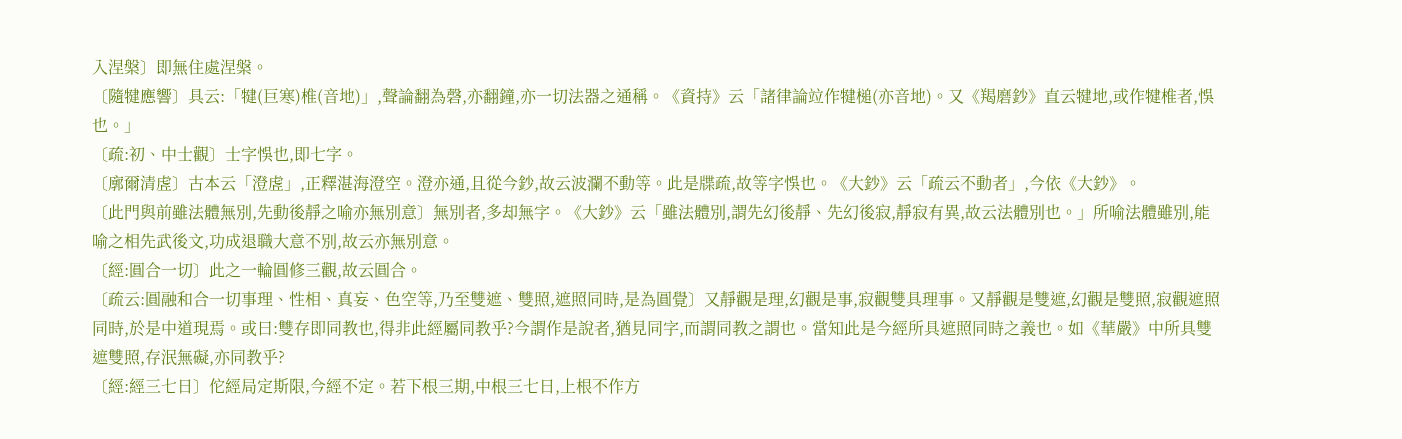入涅槃〕即無住處涅槃。
〔隨犍應響〕具云:「犍(巨寒)椎(音地)」,聲論翻為磬,亦翻鐘,亦一切法器之通稱。《資持》云「諸律論竝作犍槌(亦音地)。又《羯磨鈔》直云犍地,或作犍椎者,悞也。」
〔疏:初、中士觀〕士字悞也,即七字。
〔廓爾清虗〕古本云「澄虗」,正釋湛海澄空。澄亦通,且從今鈔,故云波瀾不動等。此是牒疏,故等字悞也。《大鈔》云「疏云不動者」,今依《大鈔》。
〔此門與前雖法體無別,先動後靜之喻亦無別意〕無別者,多却無字。《大鈔》云「雖法體別,謂先幻後靜、先幻後寂,靜寂有異,故云法體別也。」所喻法體雖別,能喻之相先武後文,功成退職大意不別,故云亦無別意。
〔經:圓合一切〕此之一輪圓修三觀,故云圓合。
〔疏云:圓融和合一切事理、性相、真妄、色空等,乃至雙遮、雙照,遮照同時,是為圓覺〕又靜觀是理,幻觀是事,寂觀雙具理事。又靜觀是雙遮,幻觀是雙照,寂觀遮照同時,於是中道現焉。或曰:雙存即同教也,得非此經屬同教乎?今謂作是說者,猶見同字,而謂同教之謂也。當知此是今經所具遮照同時之義也。如《華嚴》中所具雙遮雙照,存泯無礙,亦同教乎?
〔經:經三七日〕佗經局定斯限,今經不定。若下根三期,中根三七日,上根不作方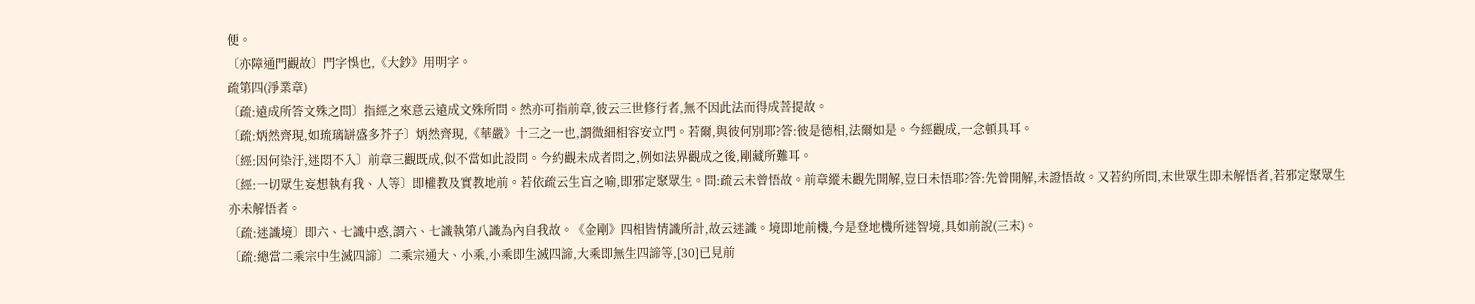便。
〔亦障通門觀故〕門字悞也,《大鈔》用明字。
疏第四(淨業章)
〔疏:遠成所答文殊之問〕指經之來意云遠成文殊所問。然亦可指前章,彼云三世修行者,無不因此法而得成菩提故。
〔疏:炳然齊現,如琉璃缾盛多芥子〕炳然齊現,《華嚴》十三之一也,謂微細相容安立門。若爾,與彼何別耶?答:彼是德相,法爾如是。今經觀成,一念頓具耳。
〔經:因何染汙,迷悶不入〕前章三觀既成,似不當如此設問。今約觀未成者問之,例如法界觀成之後,剛藏所難耳。
〔經:一切眾生妄想執有我、人等〕即權教及實教地前。若依疏云生盲之喻,即邪定聚眾生。問:疏云未曾悟故。前章縱未觀先開解,豈曰未悟耶?答:先曾開解,未證悟故。又若約所問,末世眾生即未解悟者,若邪定聚眾生亦未解悟者。
〔疏:迷識境〕即六、七識中惑,謂六、七識執第八識為內自我故。《金剛》四相皆情識所計,故云迷識。境即地前機,今是登地機所迷智境,具如前說(三末)。
〔疏:總當二乘宗中生滅四諦〕二乘宗通大、小乘,小乘即生滅四諦,大乘即無生四諦等,[30]已見前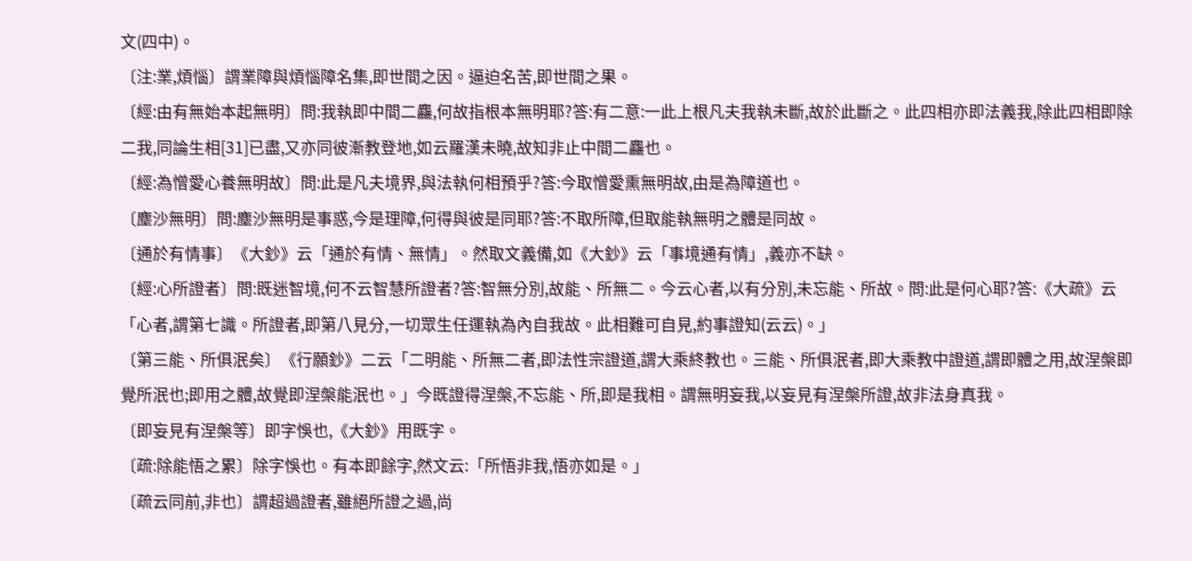文(四中)。
〔注:業,煩惱〕謂業障與煩惱障名集,即世間之因。逼迫名苦,即世間之果。
〔經:由有無始本起無明〕問:我執即中間二麤,何故指根本無明耶?答:有二意:一此上根凡夫我執未斷,故於此斷之。此四相亦即法義我,除此四相即除二我,同論生相[31]已盡,又亦同彼漸教登地,如云羅漢未曉,故知非止中間二麤也。
〔經:為憎愛心養無明故〕問:此是凡夫境界,與法執何相預乎?答:今取憎愛熏無明故,由是為障道也。
〔塵沙無明〕問:塵沙無明是事惑,今是理障,何得與彼是同耶?答:不取所障,但取能執無明之體是同故。
〔通於有情事〕《大鈔》云「通於有情、無情」。然取文義備,如《大鈔》云「事境通有情」,義亦不缺。
〔經:心所證者〕問:既迷智境,何不云智慧所證者?答:智無分別,故能、所無二。今云心者,以有分別,未忘能、所故。問:此是何心耶?答:《大疏》云「心者,謂第七識。所證者,即第八見分,一切眾生任運執為內自我故。此相難可自見,約事證知(云云)。」
〔第三能、所俱泯矣〕《行願鈔》二云「二明能、所無二者,即法性宗證道,謂大乘終教也。三能、所俱泯者,即大乘教中證道,謂即體之用,故涅槃即覺所泯也;即用之體,故覺即涅槃能泯也。」今既證得涅槃,不忘能、所,即是我相。謂無明妄我,以妄見有涅槃所證,故非法身真我。
〔即妄見有涅槃等〕即字悞也,《大鈔》用既字。
〔疏:除能悟之累〕除字悞也。有本即餘字,然文云:「所悟非我,悟亦如是。」
〔疏云同前,非也〕謂超過證者,雖絕所證之過,尚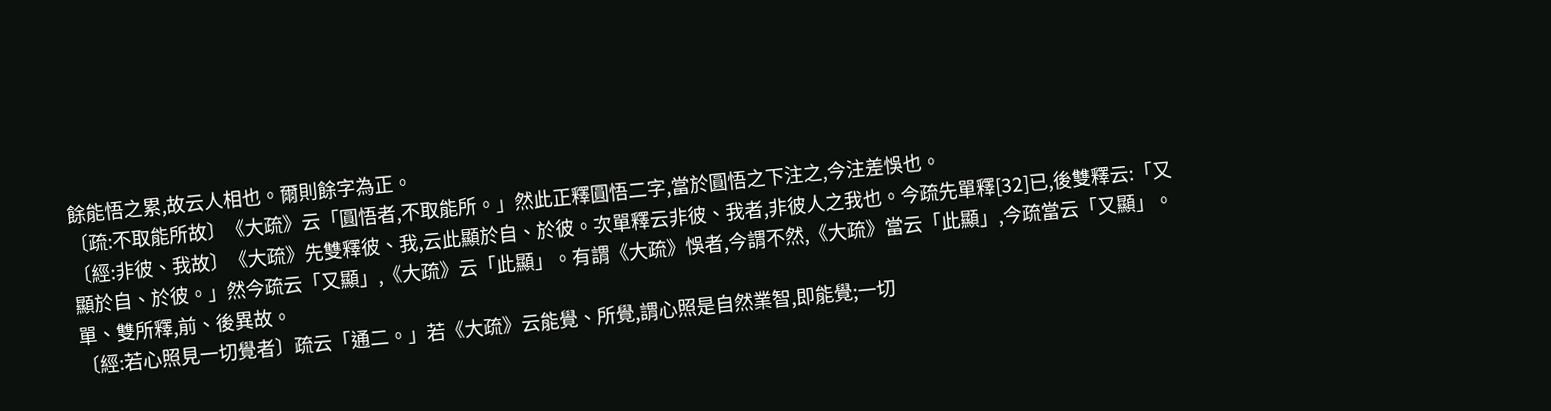餘能悟之累,故云人相也。爾則餘字為正。
〔疏:不取能所故〕《大疏》云「圓悟者,不取能所。」然此正釋圓悟二字,當於圓悟之下注之,今注差悞也。
〔經:非彼、我故〕《大疏》先雙釋彼、我,云此顯於自、於彼。次單釋云非彼、我者,非彼人之我也。今疏先單釋[32]已,後雙釋云:「又顯於自、於彼。」然今疏云「又顯」,《大疏》云「此顯」。有謂《大疏》悞者,今謂不然,《大疏》當云「此顯」,今疏當云「又顯」。單、雙所釋,前、後異故。
〔經:若心照見一切覺者〕疏云「通二。」若《大疏》云能覺、所覺,謂心照是自然業智,即能覺;一切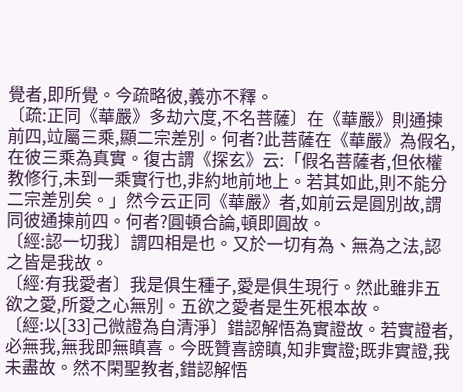覺者,即所覺。今疏略彼,義亦不釋。
〔疏:正同《華嚴》多劫六度,不名菩薩〕在《華嚴》則通揀前四,竝屬三乘,顯二宗差別。何者?此菩薩在《華嚴》為假名,在彼三乘為真實。復古謂《探玄》云:「假名菩薩者,但依權教修行,未到一乘實行也,非約地前地上。若其如此,則不能分二宗差別矣。」然今云正同《華嚴》者,如前云是圓別故,謂同彼通揀前四。何者?圓頓合論,頓即圓故。
〔經:認一切我〕謂四相是也。又於一切有為、無為之法,認之皆是我故。
〔經:有我愛者〕我是俱生種子,愛是俱生現行。然此雖非五欲之愛,所愛之心無別。五欲之愛者是生死根本故。
〔經:以[33]己微證為自清淨〕錯認解悟為實證故。若實證者,必無我,無我即無瞋喜。今既贊喜謗瞋,知非實證;既非實證,我未盡故。然不閑聖教者,錯認解悟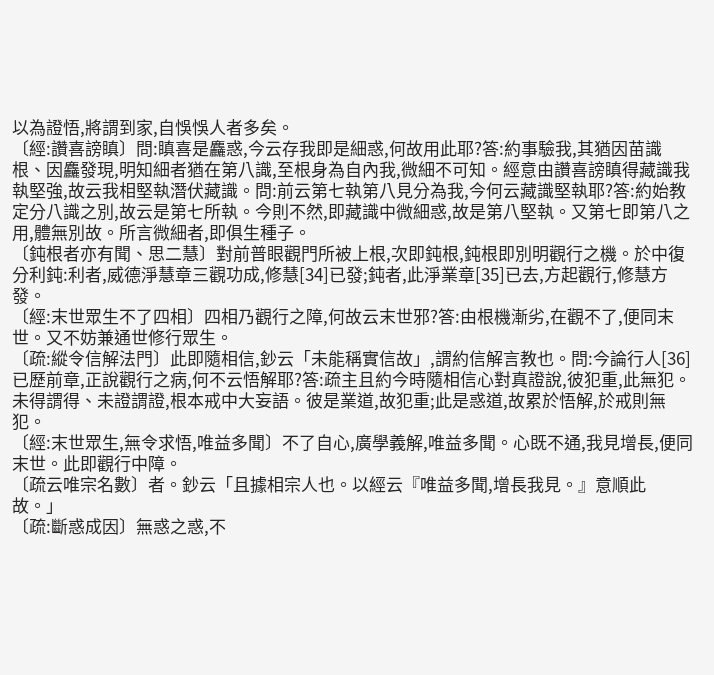以為證悟,將謂到家,自悞悞人者多矣。
〔經:讚喜謗瞋〕問:瞋喜是麤惑,今云存我即是細惑,何故用此耶?答:約事驗我,其猶因苗識根、因麤發現,明知細者猶在第八識,至根身為自內我,微細不可知。經意由讚喜謗瞋得藏識我執堅強,故云我相堅執潛伏藏識。問:前云第七執第八見分為我,今何云藏識堅執耶?答:約始教定分八識之別,故云是第七所執。今則不然,即藏識中微細惑,故是第八堅執。又第七即第八之用,體無別故。所言微細者,即俱生種子。
〔鈍根者亦有聞、思二慧〕對前普眼觀門所被上根,次即鈍根,鈍根即別明觀行之機。於中復分利鈍:利者,威德淨慧章三觀功成,修慧[34]已發;鈍者,此淨業章[35]已去,方起觀行,修慧方發。
〔經:末世眾生不了四相〕四相乃觀行之障,何故云末世邪?答:由根機漸劣,在觀不了,便同末世。又不妨兼通世修行眾生。
〔疏:縱令信解法門〕此即隨相信,鈔云「未能稱實信故」,謂約信解言教也。問:今論行人[36]已歷前章,正說觀行之病,何不云悟解耶?答:疏主且約今時隨相信心對真證說,彼犯重,此無犯。未得謂得、未證謂證,根本戒中大妄語。彼是業道,故犯重;此是惑道,故累於悟解,於戒則無犯。
〔經:末世眾生,無令求悟,唯益多聞〕不了自心,廣學義解,唯益多聞。心既不通,我見增長,便同末世。此即觀行中障。
〔疏云唯宗名數〕者。鈔云「且據相宗人也。以經云『唯益多聞,增長我見。』意順此故。」
〔疏:斷惑成因〕無惑之惑,不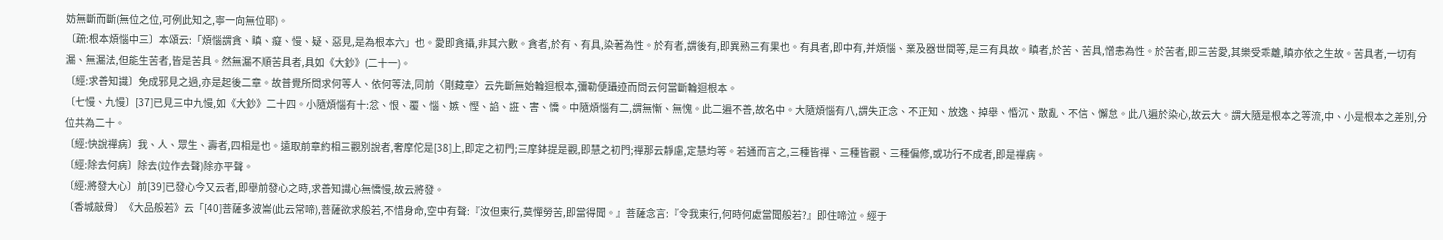妨無斷而斷(無位之位,可例此知之,寧一向無位耶)。
〔疏:根本煩惱中三〕本頌云:「煩惱謂貪、瞋、癡、慢、疑、惡見,是為根本六」也。愛即貪攝,非其六數。貪者,於有、有具,染著為性。於有者,謂後有,即異熟三有果也。有具者,即中有,并煩惱、業及器世間等,是三有具故。瞋者,於苦、苦具,憎恚為性。於苦者,即三苦愛,其樂受乖離,瞋亦依之生故。苦具者,一切有漏、無漏法,但能生苦者,皆是苦具。然無漏不順苦具者,具如《大鈔》(二十一)。
〔經:求善知識〕免成邪見之過,亦是起後二章。故普覺所問求何等人、依何等法,同前〈剛藏章〉云先斷無始輪迴根本,彌勒便躡迹而問云何當斷輪迴根本。
〔七慢、九慢〕[37]已見三中九慢,如《大鈔》二十四。小隨煩惱有十:忿、恨、覆、惱、嫉、慳、諂、誑、害、憍。中隨煩惱有二,謂無慚、無愧。此二遍不善,故名中。大隨煩惱有八,謂失正念、不正知、放逸、掉舉、惛沉、散亂、不信、懈怠。此八遍於染心,故云大。謂大隨是根本之等流,中、小是根本之差別,分位共為二十。
〔經:快說禪病〕我、人、眾生、壽者,四相是也。遠取前章約相三觀別說者,奢摩佗是[38]上,即定之初門;三摩鉢提是觀,即慧之初門;禪那云靜慮,定慧均等。若通而言之,三種皆禪、三種皆觀、三種偏修,或功行不成者,即是禪病。
〔經:除去何病〕除去(竝作去聲)除亦平聲。
〔經:將發大心〕前[39]已發心今又云者,即舉前發心之時,求善知識心無憍慢,故云將發。
〔香城敲骨〕《大品般若》云「[40]菩薩多波崙(此云常啼),菩薩欲求般若,不惜身命,空中有聲:『汝但東行,莫憚勞苦,即當得聞。』菩薩念言:『令我東行,何時何處當聞般若?』即住啼泣。經于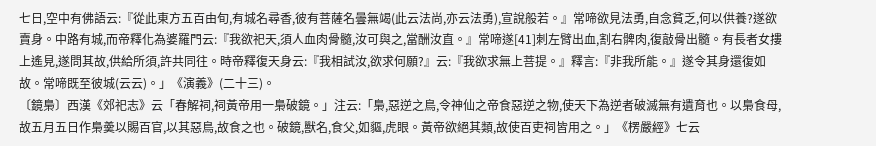七日,空中有佛語云:『從此東方五百由旬,有城名尋香,彼有菩薩名曇無竭(此云法尚,亦云法勇),宣說般若。』常啼欲見法勇,自念貧乏,何以供養?遂欲賣身。中路有城,而帝釋化為婆羅門云:『我欲祀天,須人血肉骨髓,汝可與之,當酬汝直。』常啼遂[41]刺左臂出血,割右髀肉,復敲骨出髓。有長者女摟上遙見,遂問其故,供給所須,許共同往。時帝釋復天身云:『我相試汝,欲求何願?』云:『我欲求無上菩提。』釋言:『非我所能。』遂令其身還復如故。常啼既至彼城(云云)。」《演義》(二十三)。
〔鏡梟〕西漢《郊祀志》云「春解祠,祠黃帝用一梟破鏡。」注云:「梟,惡逆之鳥,令神仙之帝食惡逆之物,使天下為逆者破滅無有遺育也。以梟食母,故五月五日作梟羮以賜百官,以其惡鳥,故食之也。破鏡,獸名,食父,如貙,虎眼。黃帝欲絕其類,故使百吏祠皆用之。」《楞嚴經》七云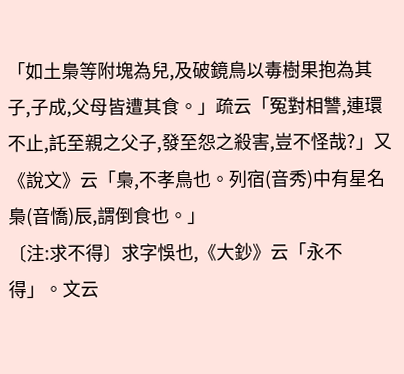「如土梟等附塊為兒,及破鏡鳥以毒樹果抱為其子,子成,父母皆遭其食。」疏云「冤對相讐,連環不止,託至親之父子,發至怨之殺害,豈不怪哉?」又《說文》云「梟,不孝鳥也。列宿(音秀)中有星名梟(音憍)辰,謂倒食也。」
〔注:求不得〕求字悞也,《大鈔》云「永不得」。文云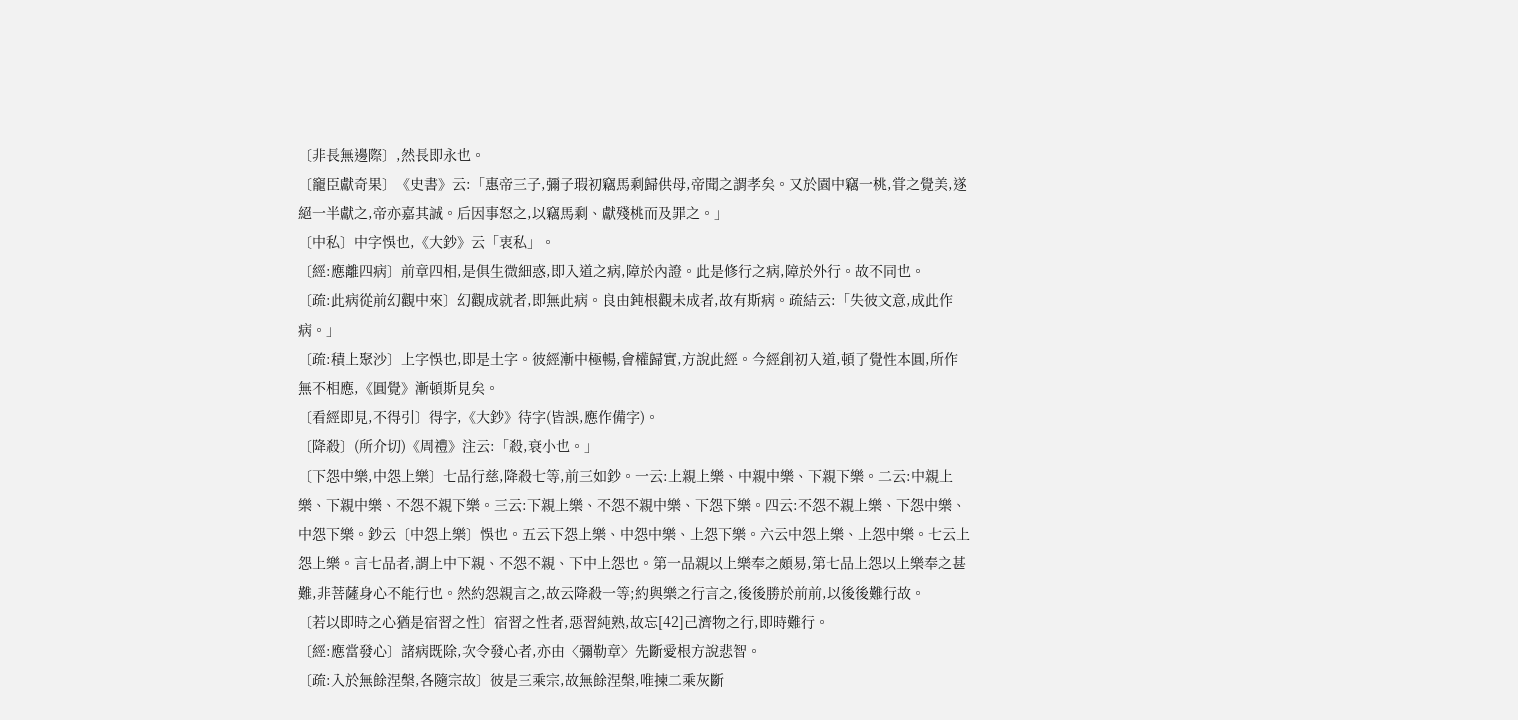〔非長無邊際〕,然長即永也。
〔竉臣獻奇果〕《史書》云:「惠帝三子,彌子瑕初竊馬剩歸供母,帝聞之謂孝矣。又於園中竊一桃,甞之覺美,遂絕一半獻之,帝亦嘉其誠。后因事怒之,以竊馬剩、獻殘桃而及罪之。」
〔中私〕中字悞也,《大鈔》云「衷私」。
〔經:應離四病〕前章四相,是俱生微細惑,即入道之病,障於內證。此是修行之病,障於外行。故不同也。
〔疏:此病從前幻觀中來〕幻觀成就者,即無此病。良由鈍根觀未成者,故有斯病。疏結云:「失彼文意,成此作病。」
〔疏:積上聚沙〕上字悞也,即是土字。彼經漸中極暢,會權歸實,方說此經。今經創初入道,頓了覺性本圓,所作無不相應,《圓覺》漸頓斯見矣。
〔看經即見,不得引〕得字,《大鈔》待字(皆誤,應作備字)。
〔降殺〕(所介切)《周禮》注云:「殺,衰小也。」
〔下怨中樂,中怨上樂〕七品行慈,降殺七等,前三如鈔。一云:上親上樂、中親中樂、下親下樂。二云:中親上樂、下親中樂、不怨不親下樂。三云:下親上樂、不怨不親中樂、下怨下樂。四云:不怨不親上樂、下怨中樂、中怨下樂。鈔云〔中怨上樂〕悞也。五云下怨上樂、中怨中樂、上怨下樂。六云中怨上樂、上怨中樂。七云上怨上樂。言七品者,謂上中下親、不怨不親、下中上怨也。第一品親以上樂奉之頗易,第七品上怨以上樂奉之甚難,非菩薩身心不能行也。然約怨親言之,故云降殺一等;約與樂之行言之,後後勝於前前,以後後難行故。
〔若以即時之心猶是宿習之性〕宿習之性者,惡習純熟,故忘[42]己濟物之行,即時難行。
〔經:應當發心〕諸病既除,次令發心者,亦由〈彌勒章〉先斷愛根方說悲智。
〔疏:入於無餘涅槃,各隨宗故〕彼是三乘宗,故無餘涅槃,唯揀二乘灰斷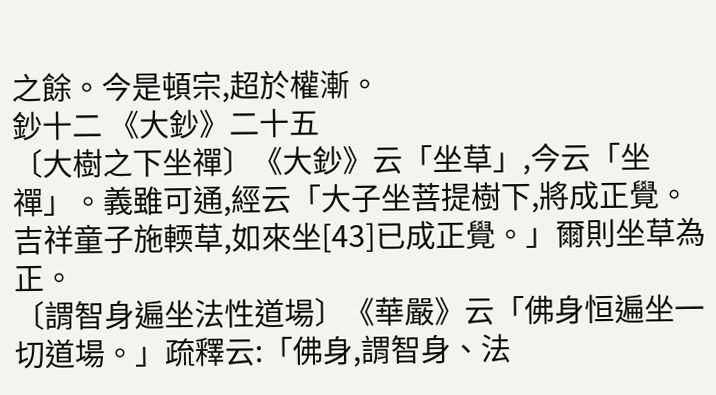之餘。今是頓宗,超於權漸。
鈔十二 《大鈔》二十五
〔大樹之下坐禪〕《大鈔》云「坐草」,今云「坐禪」。義雖可通,經云「大子坐菩提樹下,將成正覺。吉祥童子施輭草,如來坐[43]已成正覺。」爾則坐草為正。
〔謂智身遍坐法性道場〕《華嚴》云「佛身恒遍坐一切道場。」疏釋云:「佛身,謂智身、法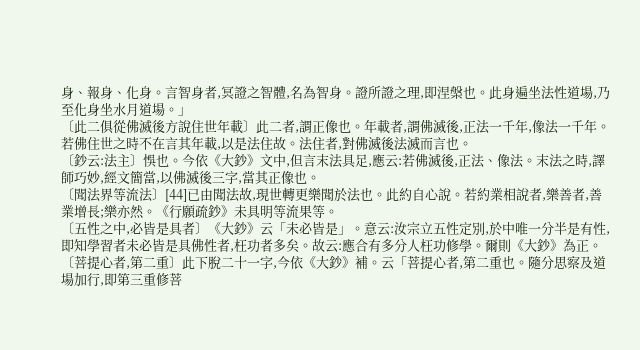身、報身、化身。言智身者,冥證之智體,名為智身。證所證之理,即涅槃也。此身遍坐法性道場,乃至化身坐水月道場。」
〔此二俱從佛滅後方說住世年載〕此二者,謂正像也。年載者,謂佛滅後,正法一千年,像法一千年。若佛住世之時不在言其年載,以是法住故。法住者,對佛滅後法滅而言也。
〔鈔云:法主〕悞也。今依《大鈔》文中,但言末法具足,應云:若佛滅後,正法、像法。末法之時,譯師巧妙,經文簡當,以佛滅後三字,當其正像也。
〔聞法界等流法〕[44]已由聞法故,現世轉更樂聞於法也。此約自心說。若約業相說者,樂善者,善業增長;樂亦然。《行願疏鈔》未具明等流果等。
〔五性之中,必皆是具者〕《大鈔》云「未必皆是」。意云:汝宗立五性定別,於中唯一分半是有性,即知學習者未必皆是具佛性者,枉功者多矣。故云:應合有多分人枉功修學。爾則《大鈔》為正。
〔菩提心者,第二重〕此下脫二十一字,今依《大鈔》補。云「菩提心者,第二重也。隨分思察及道場加行,即第三重修菩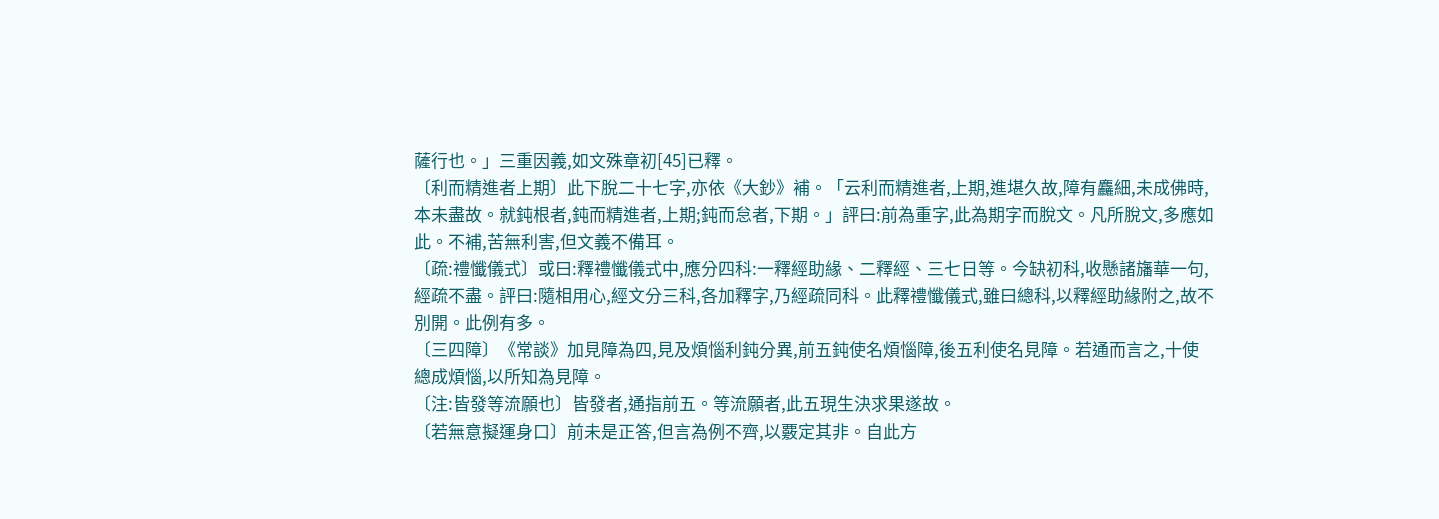薩行也。」三重因義,如文殊章初[45]已釋。
〔利而精進者上期〕此下脫二十七字,亦依《大鈔》補。「云利而精進者,上期,進堪久故,障有麤細,未成佛時,本未盡故。就鈍根者,鈍而精進者,上期;鈍而怠者,下期。」評曰:前為重字,此為期字而脫文。凡所脫文,多應如此。不補,苦無利害,但文義不備耳。
〔疏:禮懺儀式〕或曰:釋禮懺儀式中,應分四科:一釋經助緣、二釋經、三七日等。今缺初科,收懸諸旛華一句,經疏不盡。評曰:隨相用心,經文分三科,各加釋字,乃經疏同科。此釋禮懺儀式,雖曰總科,以釋經助緣附之,故不別開。此例有多。
〔三四障〕《常談》加見障為四,見及煩惱利鈍分異,前五鈍使名煩惱障,後五利使名見障。若通而言之,十使總成煩惱,以所知為見障。
〔注:皆發等流願也〕皆發者,通指前五。等流願者,此五現生決求果遂故。
〔若無意擬運身口〕前未是正答,但言為例不齊,以覈定其非。自此方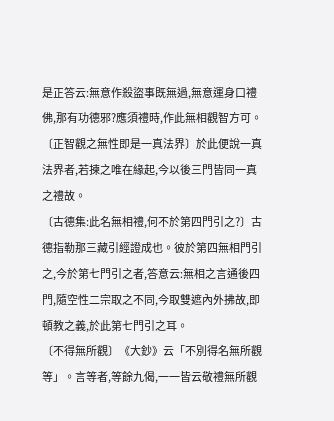是正答云:無意作殺盜事既無過,無意運身口禮佛,那有功德邪?應須禮時,作此無相觀智方可。
〔正智觀之無性即是一真法界〕於此便說一真法界者,若揀之唯在緣起,今以後三門皆同一真之禮故。
〔古德集:此名無相禮,何不於第四門引之?〕古德指勒那三藏引經證成也。彼於第四無相門引之,今於第七門引之者,答意云:無相之言通後四門,隨空性二宗取之不同,今取雙遮內外拂故,即頓教之義,於此第七門引之耳。
〔不得無所觀〕《大鈔》云「不別得名無所觀等」。言等者,等餘九偈,一一皆云敬禮無所觀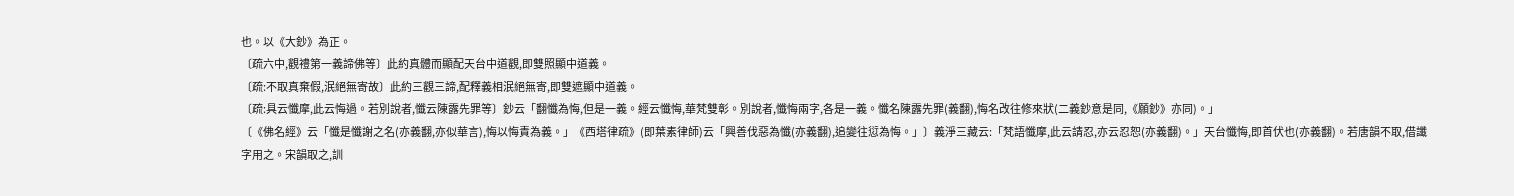也。以《大鈔》為正。
〔疏六中,觀禮第一義諦佛等〕此約真體而顯配天台中道觀,即雙照顯中道義。
〔疏:不取真棄假,泯絕無寄故〕此約三觀三諦,配釋義相泯絕無寄,即雙遮顯中道義。
〔疏:具云懺摩,此云悔過。若別說者,懺云陳露先罪等〕鈔云「翻懺為悔,但是一義。經云懺悔,華梵雙彰。別說者,懺悔兩字,各是一義。懺名陳露先罪(義翻),悔名改往修來狀(二義鈔意是同,《願鈔》亦同)。」
〔《佛名經》云「懺是懺謝之名(亦義翻,亦似華言),悔以悔責為義。」《西塔律疏》(即葉素律師)云「興善伐惡為懺(亦義翻),追變往愆為悔。」〕義淨三藏云:「梵語懺摩,此云請忍,亦云忍恕(亦義翻)。」天台懺悔,即首伏也(亦義翻)。若唐韻不取,借讖字用之。宋韻取之,訓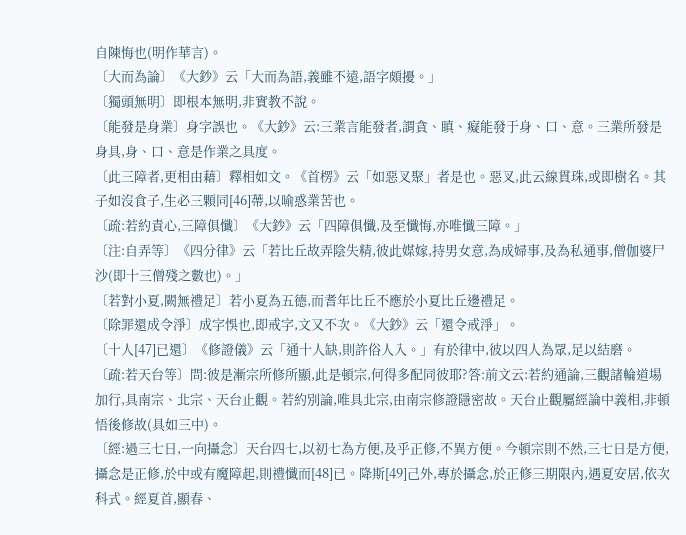自陳悔也(明作華言)。
〔大而為論〕《大鈔》云「大而為語,義雖不遠,語字頗擾。」
〔獨頭無明〕即根本無明,非實教不說。
〔能發是身業〕身字誤也。《大鈔》云:三業言能發者,謂貪、瞋、癡能發于身、口、意。三業所發是身具,身、口、意是作業之具度。
〔此三障者,更相由藉〕釋相如文。《首楞》云「如惡叉聚」者是也。惡叉,此云線貫珠,或即樹名。其子如沒食子,生必三顆同[46]蔕,以喻惑業苦也。
〔疏:若約責心,三障俱懺〕《大鈔》云「四障俱懺,及至懺悔,亦唯懺三障。」
〔注:自弄等〕《四分律》云「若比丘故弄陰失精,彼此媒嫁,持男女意,為成婦事,及為私通事,僧伽婆尸沙(即十三僧殘之數也)。」
〔若對小夏,闕無禮足〕若小夏為五德,而耆年比丘不應於小夏比丘邊禮足。
〔除罪還成令淨〕成字悞也,即戒字,文又不次。《大鈔》云「還令戒淨」。
〔十人[47]已還〕《修證儀》云「通十人缺,則許俗人入。」有於律中,彼以四人為眾,足以結磨。
〔疏:若天台等〕問:彼是漸宗所修所顯,此是頓宗,何得多配同彼耶?答:前文云:若約通論,三觀諸輪道場加行,具南宗、北宗、天台止觀。若約別論,唯具北宗,由南宗修證隱密故。天台止觀屬經論中義相,非頓悟後修故(具如三中)。
〔經:過三七日,一向攝念〕天台四七,以初七為方便,及乎正修,不異方便。今頓宗則不然,三七日是方便,攝念是正修,於中或有魔障起,則禮懺而[48]已。降斯[49]己外,專於攝念,於正修三期限內,遇夏安居,依次科式。經夏首,顯春、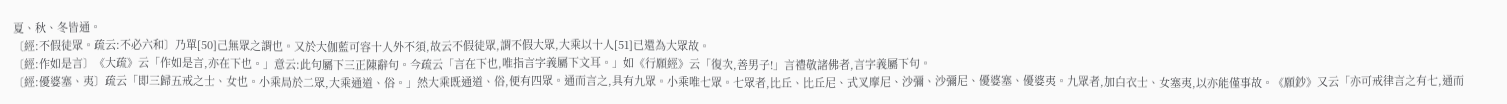夏、秋、冬皆通。
〔經:不假徒眾。疏云:不必六和〕乃單[50]己無眾之謂也。又於大伽藍可容十人外不須,故云不假徒眾,謂不假大眾,大乘以十人[51]已還為大眾故。
〔經:作如是言〕《大疏》云「作如是言,亦在下也。」意云:此句屬下三正陳辭句。今疏云「言在下也,唯指言字義屬下文耳。」如《行願經》云「復次,善男子!」言禮敬諸佛者,言字義屬下句。
〔經:優婆塞、夷〕疏云「即三歸五戒之士、女也。小乘局於二眾,大乘通道、俗。」然大乘既通道、俗,便有四眾。通而言之,具有九眾。小乘唯七眾。七眾者,比丘、比丘尼、式叉摩尼、沙彌、沙彌尼、優婆塞、優婆夷。九眾者,加白衣士、女塞夷,以亦能僅事故。《願鈔》又云「亦可戒律言之有七,通而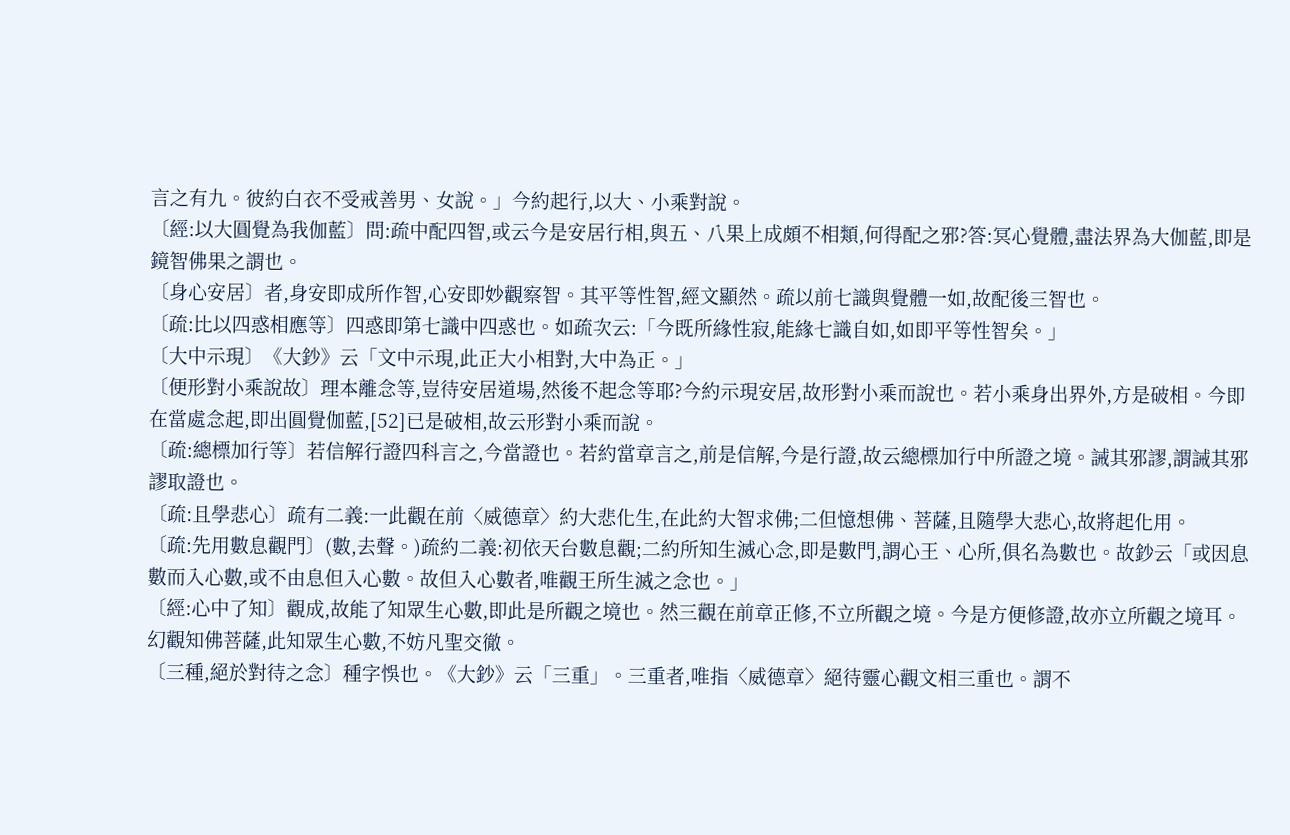言之有九。彼約白衣不受戒善男、女說。」今約起行,以大、小乘對說。
〔經:以大圓覺為我伽藍〕問:疏中配四智,或云今是安居行相,與五、八果上成頗不相類,何得配之邪?答:冥心覺體,盡法界為大伽藍,即是鏡智佛果之謂也。
〔身心安居〕者,身安即成所作智,心安即妙觀察智。其平等性智,經文顯然。疏以前七識與覺體一如,故配後三智也。
〔疏:比以四惑相應等〕四惑即第七識中四惑也。如疏次云:「今既所緣性寂,能緣七識自如,如即平等性智矣。」
〔大中示現〕《大鈔》云「文中示現,此正大小相對,大中為正。」
〔便形對小乘說故〕理本離念等,豈待安居道場,然後不起念等耶?今約示現安居,故形對小乘而說也。若小乘身出界外,方是破相。今即在當處念起,即出圓覺伽藍,[52]已是破相,故云形對小乘而說。
〔疏:總標加行等〕若信解行證四科言之,今當證也。若約當章言之,前是信解,今是行證,故云總標加行中所證之境。誡其邪謬,謂誡其邪謬取證也。
〔疏:且學悲心〕疏有二義:一此觀在前〈威德章〉約大悲化生,在此約大智求佛;二但憶想佛、菩薩,且隨學大悲心,故將起化用。
〔疏:先用數息觀門〕(數,去聲。)疏約二義:初依天台數息觀;二約所知生滅心念,即是數門,謂心王、心所,俱名為數也。故鈔云「或因息數而入心數,或不由息但入心數。故但入心數者,唯觀王所生滅之念也。」
〔經:心中了知〕觀成,故能了知眾生心數,即此是所觀之境也。然三觀在前章正修,不立所觀之境。今是方便修證,故亦立所觀之境耳。幻觀知佛菩薩,此知眾生心數,不妨凡聖交徹。
〔三種,絕於對待之念〕種字悞也。《大鈔》云「三重」。三重者,唯指〈威德章〉絕待靈心觀文相三重也。謂不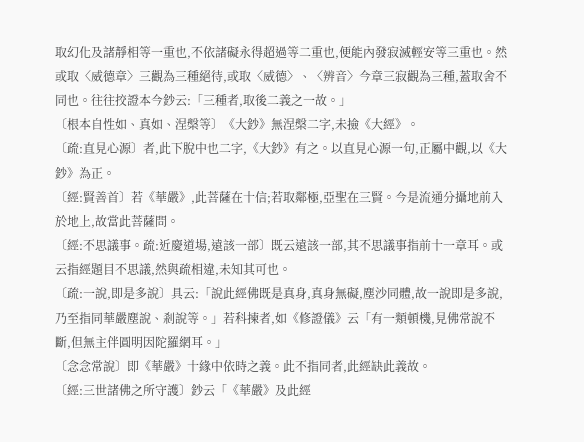取幻化及諸靜相等一重也,不依諸礙永得超過等二重也,便能內發寂滅輕安等三重也。然或取〈威德章〉三觀為三種絕待,或取〈威德〉、〈辨音〉今章三寂觀為三種,蓋取舍不同也。往往挍證本今鈔云:「三種者,取後二義之一故。」
〔根本自性如、真如、涅槃等〕《大鈔》無涅槃二字,未撿《大經》。
〔疏:直見心源〕者,此下脫中也二字,《大鈔》有之。以直見心源一句,正屬中觀,以《大鈔》為正。
〔經:賢善首〕若《華嚴》,此菩薩在十信;若取鄰極,亞聖在三賢。今是流通分攝地前入於地上,故當此菩薩問。
〔經:不思議事。疏:近慶道場,遠該一部〕既云遠該一部,其不思議事指前十一章耳。或云指經題目不思議,然與疏相違,未知其可也。
〔疏:一說,即是多說〕具云:「說此經佛既是真身,真身無礙,塵沙同體,故一說即是多說,乃至指同華嚴塵說、剎說等。」若科揀者,如《修證儀》云「有一類頓機,見佛常說不斷,但無主伴圓明因陀羅網耳。」
〔念念常說〕即《華嚴》十緣中依時之義。此不指同者,此經缺此義故。
〔經:三世諸佛之所守護〕鈔云「《華嚴》及此經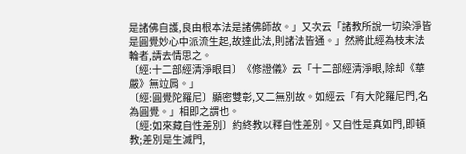是諸佛自護,良由根本法是諸佛師故。」又次云「諸教所說一切染淨皆是圓覺妙心中派流生起,故達此法,則諸法皆通。」然將此經為枝末法輪者,請去情思之。
〔經:十二部經清淨眼目〕《修證儀》云「十二部經清淨眼,除却《華嚴》無竝肩。」
〔經:圓覺陀羅尼〕顯密雙彰,又二無別故。如經云「有大陀羅尼門,名為圓覺。」相即之謂也。
〔經:如來藏自性差別〕約終教以釋自性差別。又自性是真如門,即頓教;差別是生滅門,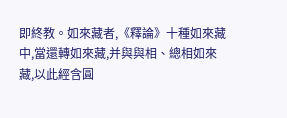即終教。如來藏者,《釋論》十種如來藏中,當還轉如來藏,并與與相、總相如來藏,以此經含圓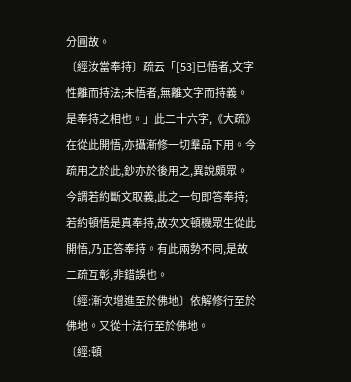分圓故。
〔經汝當奉持〕疏云「[53]已悟者,文字性離而持法;未悟者,無離文字而持義。是奉持之相也。」此二十六字,《大疏》在從此開悟,亦攝漸修一切羣品下用。今疏用之於此,鈔亦於後用之,異說頗眾。今謂若約斷文取義,此之一句即答奉持;若約頓悟是真奉持,故次文頓機眾生從此開悟,乃正答奉持。有此兩勢不同,是故二疏互彰,非錯誤也。
〔經:漸次增進至於佛地〕依解修行至於佛地。又從十法行至於佛地。
〔經:頓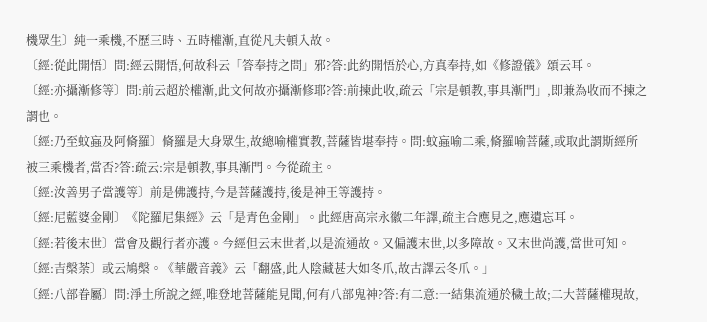機眾生〕純一乘機,不歷三時、五時權漸,直從凡夫頓入故。
〔經:從此開悟〕問:經云開悟,何故科云「答奉持之問」邪?答:此約開悟於心,方真奉持,如《修證儀》頌云耳。
〔經:亦攝漸修等〕問:前云超於權漸,此文何故亦攝漸修耶?答:前揀此收,疏云「宗是頓教,事具漸門」,即兼為收而不揀之謂也。
〔經:乃至蚊蝱及阿脩羅〕脩羅是大身眾生,故總喻權實教,菩薩皆堪奉持。問:蚊蝱喻二乘,脩羅喻菩薩,或取此謂斯經所被三乘機者,當否?答:疏云:宗是頓教,事具漸門。今從疏主。
〔經:汝善男子當護等〕前是佛護持,今是菩薩護持,後是神王等護持。
〔經:尼藍婆金剛〕《陀羅尼集經》云「是青色金剛」。此經唐高宗永徽二年譯,疏主合應見之,應遺忘耳。
〔經:若後末世〕當會及觀行者亦護。今經但云末世者,以是流通故。又偏護末世,以多障故。又末世尚護,當世可知。
〔經:吉槃荼〕或云鳩槃。《華嚴音義》云「翻盛,此人陰藏甚大如冬爪,故古譯云冬爪。」
〔經:八部眷屬〕問:淨土所說之經,唯登地菩薩能見聞,何有八部鬼神?答:有二意:一結集流通於穢土故;二大菩薩權現故,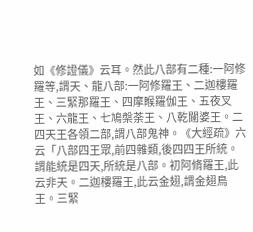如《修證儀》云耳。然此八部有二種:一阿修羅等,謂天、龍八部:一阿修羅王、二迦樓羅王、三緊那羅王、四摩睺羅伽王、五夜叉王、六龍王、七鳩槃荼王、八乾闥婆王。二四天王各領二部,謂八部鬼神。《大經疏》六云「八部四王眾,前四雜類,後四四王所統。謂能統是四天,所統是八部。初阿脩羅王,此云非天。二迦樓羅王,此云金翅,謂金翅鳥王。三緊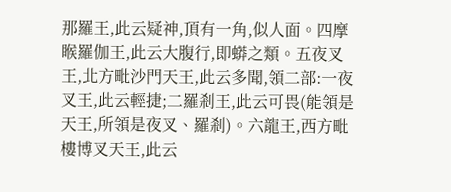那羅王,此云疑神,頂有一角,似人面。四摩睺羅伽王,此云大腹行,即蟒之類。五夜叉王,北方毗沙門天王,此云多聞,領二部:一夜叉王,此云輕捷;二羅剎王,此云可畏(能領是天王,所領是夜叉、羅剎)。六龍王,西方毗樓博叉天王,此云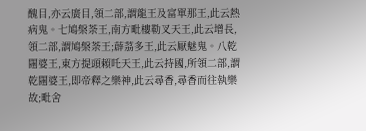醜目,亦云廣目,領二部,謂龍王及富單那王,此云熱病鬼。七鳩槃荼王,南方毗樓勒叉天王,此云增長,領二部,謂鳩槃荼王;薜茘多王,此云厭魅鬼。八乾闥婆王,東方提頭賴吒天王,此云持國,所領二部,謂乾闥婆王,即帝釋之樂神,此云尋香,尋香而往執樂故;毗舍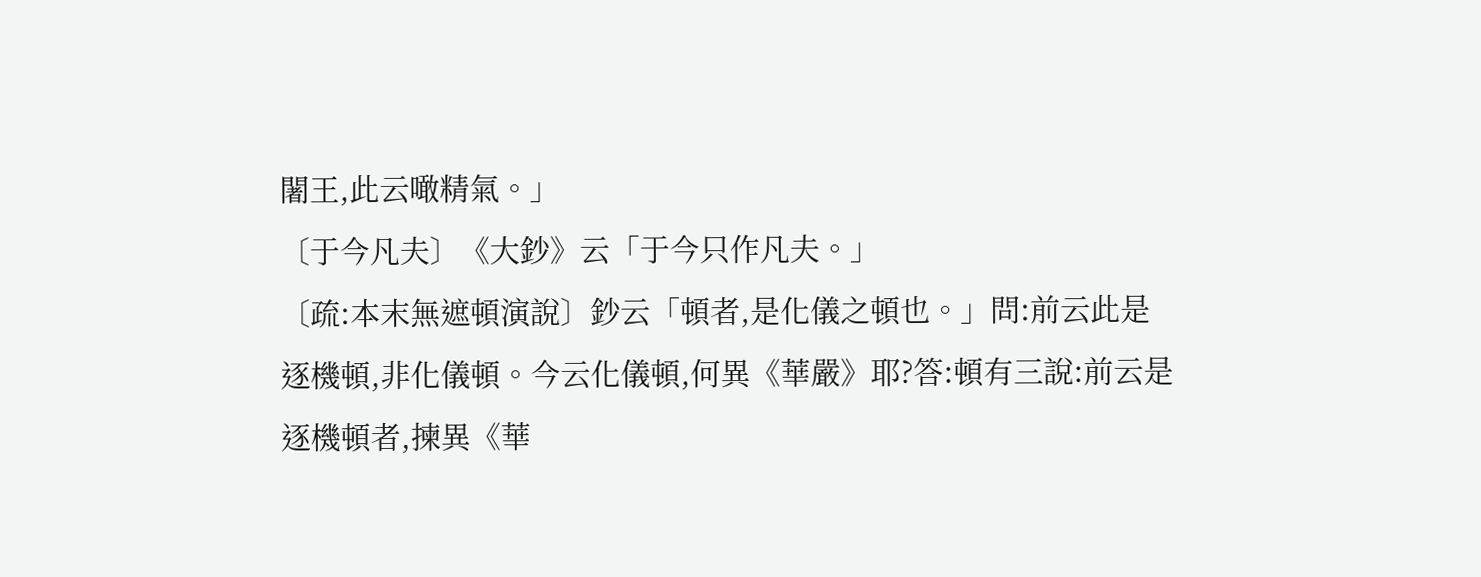闍王,此云噉精氣。」
〔于今凡夫〕《大鈔》云「于今只作凡夫。」
〔疏:本末無遮頓演說〕鈔云「頓者,是化儀之頓也。」問:前云此是逐機頓,非化儀頓。今云化儀頓,何異《華嚴》耶?答:頓有三說:前云是逐機頓者,揀異《華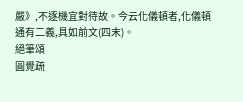嚴》,不逐機宜對待故。今云化儀頓者,化儀頓通有二義,具如前文(四末)。
絕筆頌
圓覺疏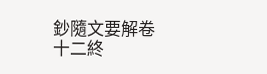鈔隨文要解卷十二終